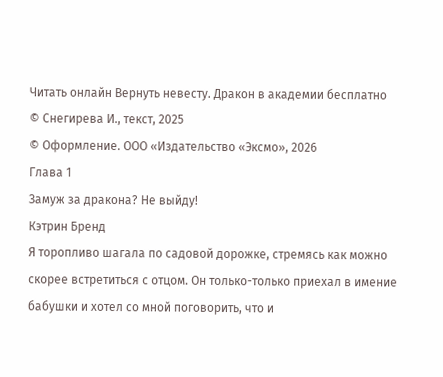Читать онлайн Вернуть невесту. Дракон в академии бесплатно
© Снегирева И., текст, 2025
© Оформление. ООО «Издательство «Эксмо», 2026
Глава 1
Замуж за дракона? Не выйду!
Кэтрин Бренд
Я торопливо шагала по садовой дорожке, стремясь как можно скорее встретиться с отцом. Он только-только приехал в имение бабушки и хотел со мной поговорить, что и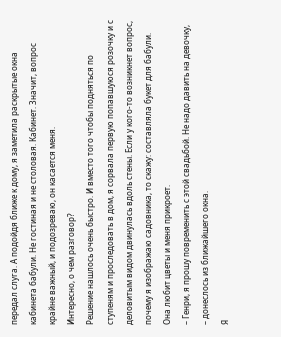передал слуга. А подойдя ближе к дому, я заметила раскрытые окна кабинета бабули. Не гостиная и не столовая. Кабинет. Значит, вопрос крайне важный, и подозреваю, он касается меня.
Интересно, о чем разговор?
Решение нашлось очень быстро. И вместо того чтобы подняться по ступеням и проследовать в дом, я сорвала первую попавшуюся розочку и с деловитым видом двинулась вдоль стены. Если у кого-то возникнет вопрос, почему я изображаю садовника, то скажу: составляла букет для бабули. Она любит цветы и меня прикроет.
– Генри, я прошу повременить с этой свадьбой. Не надо давить на девочку, – донеслось из ближайшего окна.
Я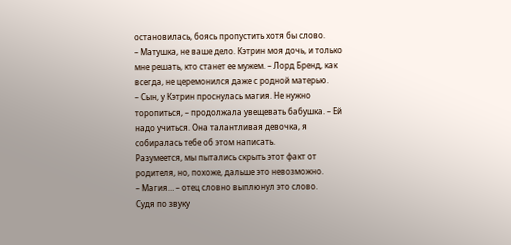остановилась, боясь пропустить хотя бы слово.
– Матушка, не ваше дело. Кэтрин моя дочь, и только мне решать, кто станет ее мужем. – Лорд Бренд, как всегда, не церемонился даже с родной матерью.
– Сын, у Кэтрин проснулась магия. Не нужно торопиться, – продолжала увещевать бабушка. – Ей надо учиться. Она талантливая девочка, я собиралась тебе об этом написать.
Разумеется, мы пытались скрыть этот факт от родителя, но, похоже, дальше это невозможно.
– Магия… – отец словно выплюнул это слово.
Судя по звуку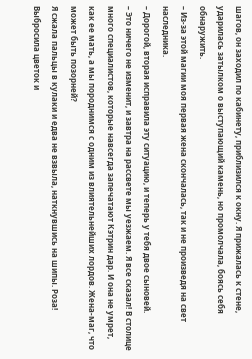шагов, он заходил по кабинету, приблизился к окну. Я прижалась к стене, ударилась затылком о выступающий камень, но промолчала, боясь себя обнаружить.
– Из-за этой магии моя первая жена скончалась, так и не произведя на свет наследника.
– Дорогой, вторая исправила эту ситуацию, и теперь у тебя двое сыновей.
– Это ничего не изменит, и завтра на рассвете мы уезжаем. Я все сказал! В столице много специалистов, которые навсегда запечатают Кэтрин дар. И она не умрет, как ее мать, а мы породнимся с одним из влиятельнейших лордов. Жена-маг, что может быть позорней?
Я сжала пальцы в кулаки и едва не взвыла, наткнувшись на шипы. Роза! Выбросила цветок и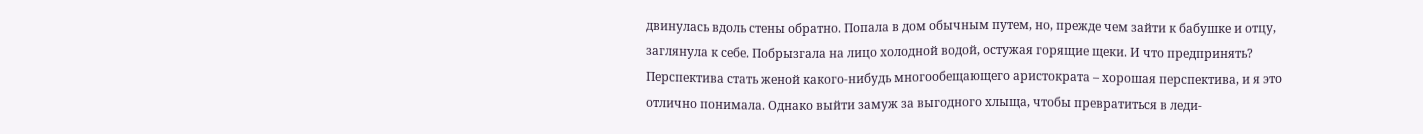двинулась вдоль стены обратно. Попала в дом обычным путем, но, прежде чем зайти к бабушке и отцу, заглянула к себе. Побрызгала на лицо холодной водой, остужая горящие щеки. И что предпринять?
Перспектива стать женой какого-нибудь многообещающего аристократа – хорошая перспектива, и я это отлично понимала. Однако выйти замуж за выгодного хлыща, чтобы превратиться в леди-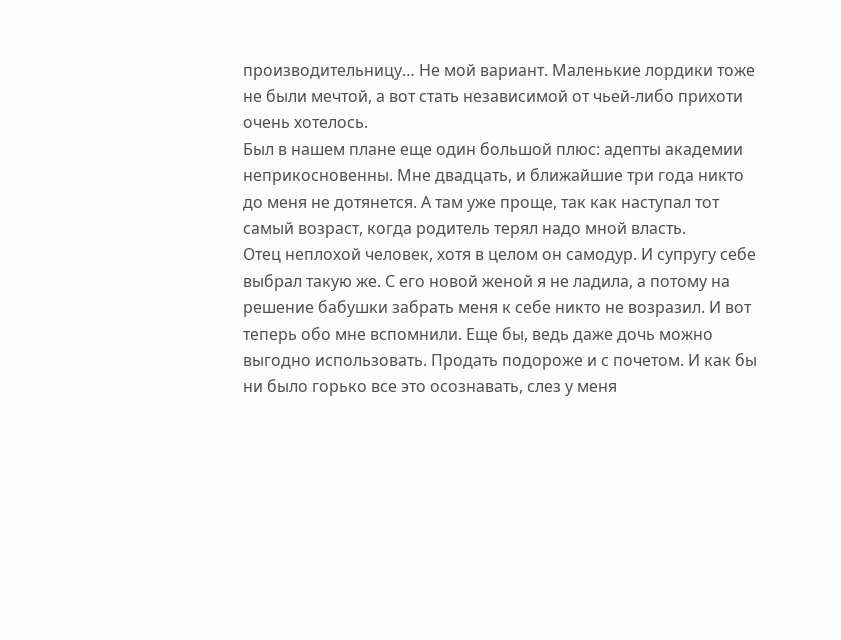производительницу… Не мой вариант. Маленькие лордики тоже не были мечтой, а вот стать независимой от чьей-либо прихоти очень хотелось.
Был в нашем плане еще один большой плюс: адепты академии неприкосновенны. Мне двадцать, и ближайшие три года никто до меня не дотянется. А там уже проще, так как наступал тот самый возраст, когда родитель терял надо мной власть.
Отец неплохой человек, хотя в целом он самодур. И супругу себе выбрал такую же. С его новой женой я не ладила, а потому на решение бабушки забрать меня к себе никто не возразил. И вот теперь обо мне вспомнили. Еще бы, ведь даже дочь можно выгодно использовать. Продать подороже и с почетом. И как бы ни было горько все это осознавать, слез у меня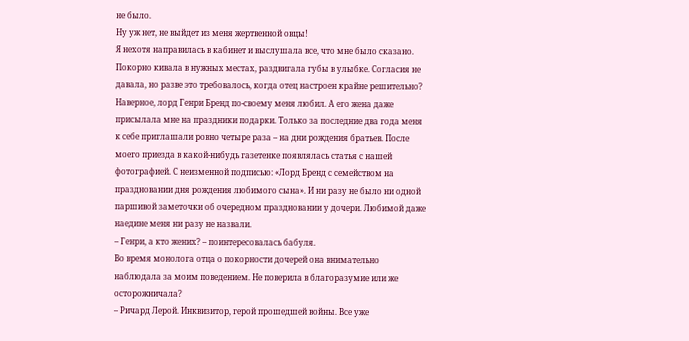не было.
Ну уж нет, не выйдет из меня жертвенной овцы!
Я нехотя направилась в кабинет и выслушала все, что мне было сказано. Покорно кивала в нужных местах, раздвигала губы в улыбке. Согласия не давала, но разве это требовалось, когда отец настроен крайне решительно?
Наверное, лорд Генри Бренд по-своему меня любил. А его жена даже присылала мне на праздники подарки. Только за последние два года меня к себе приглашали ровно четыре раза – на дни рождения братьев. После моего приезда в какой-нибудь газетенке появлялась статья с нашей фотографией. С неизменной подписью: «Лорд Бренд с семейством на праздновании дня рождения любимого сына». И ни разу не было ни одной паршивой заметочки об очередном праздновании у дочери. Любимой даже наедине меня ни разу не назвали.
– Генри, а кто жених? – поинтересовалась бабуля.
Во время монолога отца о покорности дочерей она внимательно наблюдала за моим поведением. Не поверила в благоразумие или же осторожничала?
– Ричард Лерой. Инквизитор, герой прошедшей войны. Все уже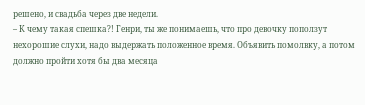решено, и свадьба через две недели.
– К чему такая спешка?! Генри, ты же понимаешь, что про девочку поползут нехорошие слухи, надо выдержать положенное время. Объявить помолвку, а потом должно пройти хотя бы два месяца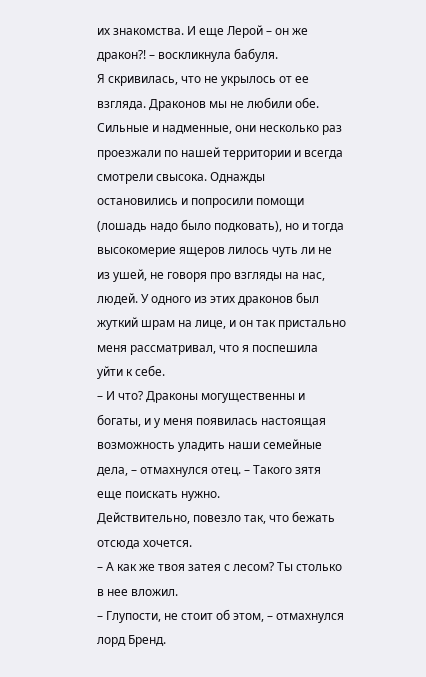их знакомства. И еще Лерой – он же дракон?! – воскликнула бабуля.
Я скривилась, что не укрылось от ее взгляда. Драконов мы не любили обе. Сильные и надменные, они несколько раз проезжали по нашей территории и всегда смотрели свысока. Однажды остановились и попросили помощи (лошадь надо было подковать), но и тогда высокомерие ящеров лилось чуть ли не из ушей, не говоря про взгляды на нас, людей. У одного из этих драконов был жуткий шрам на лице, и он так пристально меня рассматривал, что я поспешила уйти к себе.
– И что? Драконы могущественны и богаты, и у меня появилась настоящая возможность уладить наши семейные дела, – отмахнулся отец. – Такого зятя еще поискать нужно.
Действительно, повезло так, что бежать отсюда хочется.
– А как же твоя затея с лесом? Ты столько в нее вложил.
– Глупости, не стоит об этом, – отмахнулся лорд Бренд.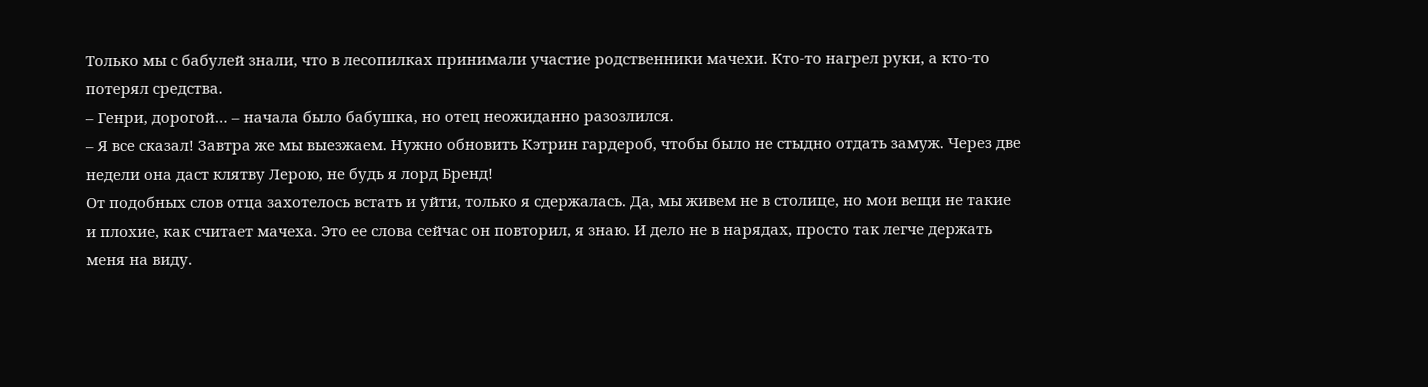Только мы с бабулей знали, что в лесопилках принимали участие родственники мачехи. Кто-то нагрел руки, а кто-то потерял средства.
– Генри, дорогой… – начала было бабушка, но отец неожиданно разозлился.
– Я все сказал! Завтра же мы выезжаем. Нужно обновить Кэтрин гардероб, чтобы было не стыдно отдать замуж. Через две недели она даст клятву Лерою, не будь я лорд Бренд!
От подобных слов отца захотелось встать и уйти, только я сдержалась. Да, мы живем не в столице, но мои вещи не такие и плохие, как считает мачеха. Это ее слова сейчас он повторил, я знаю. И дело не в нарядах, просто так легче держать меня на виду.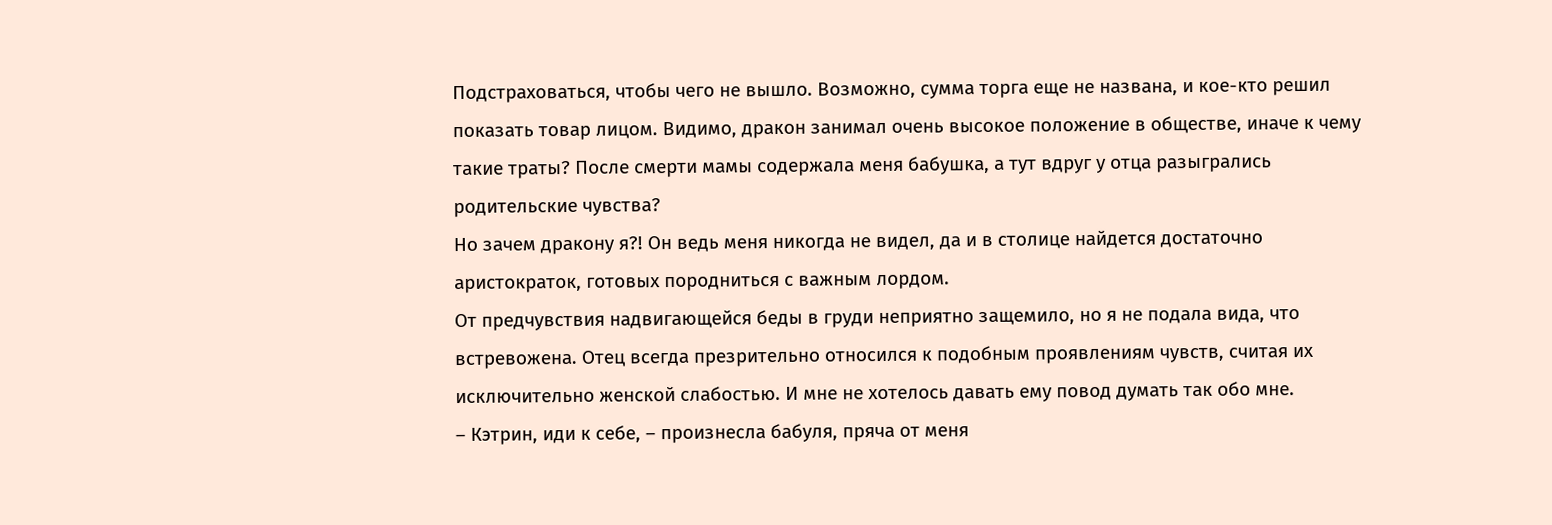Подстраховаться, чтобы чего не вышло. Возможно, сумма торга еще не названа, и кое-кто решил показать товар лицом. Видимо, дракон занимал очень высокое положение в обществе, иначе к чему такие траты? После смерти мамы содержала меня бабушка, а тут вдруг у отца разыгрались родительские чувства?
Но зачем дракону я?! Он ведь меня никогда не видел, да и в столице найдется достаточно аристократок, готовых породниться с важным лордом.
От предчувствия надвигающейся беды в груди неприятно защемило, но я не подала вида, что встревожена. Отец всегда презрительно относился к подобным проявлениям чувств, считая их исключительно женской слабостью. И мне не хотелось давать ему повод думать так обо мне.
– Кэтрин, иди к себе, – произнесла бабуля, пряча от меня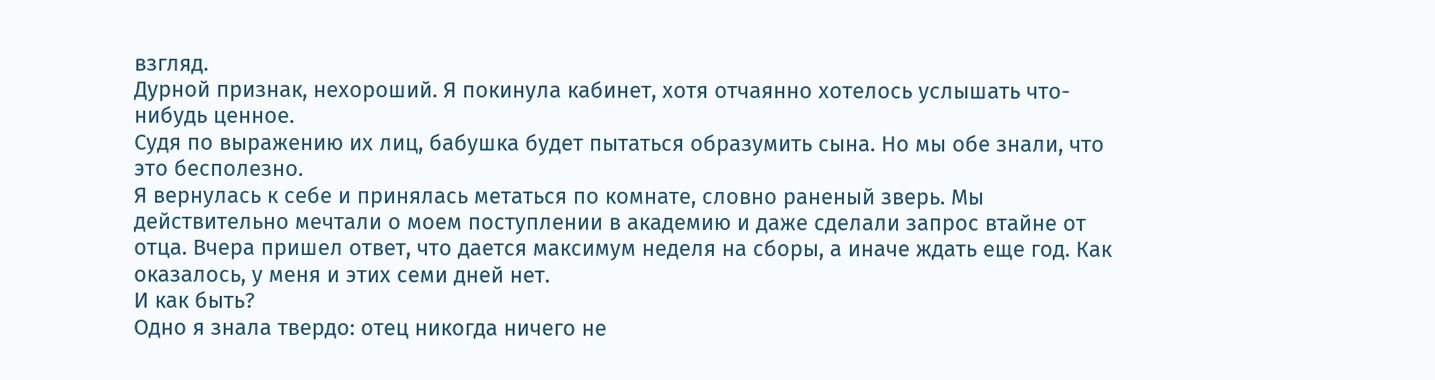взгляд.
Дурной признак, нехороший. Я покинула кабинет, хотя отчаянно хотелось услышать что-нибудь ценное.
Судя по выражению их лиц, бабушка будет пытаться образумить сына. Но мы обе знали, что это бесполезно.
Я вернулась к себе и принялась метаться по комнате, словно раненый зверь. Мы действительно мечтали о моем поступлении в академию и даже сделали запрос втайне от отца. Вчера пришел ответ, что дается максимум неделя на сборы, а иначе ждать еще год. Как оказалось, у меня и этих семи дней нет.
И как быть?
Одно я знала твердо: отец никогда ничего не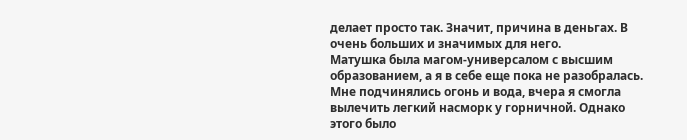делает просто так. Значит, причина в деньгах. В очень больших и значимых для него.
Матушка была магом-универсалом с высшим образованием, а я в себе еще пока не разобралась. Мне подчинялись огонь и вода, вчера я смогла вылечить легкий насморк у горничной. Однако этого было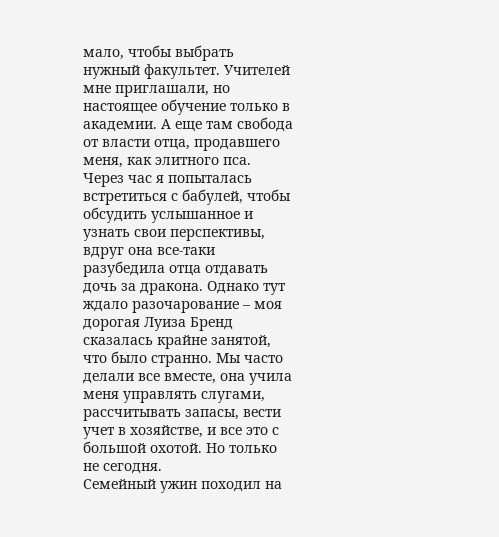мало, чтобы выбрать нужный факультет. Учителей мне приглашали, но настоящее обучение только в академии. А еще там свобода от власти отца, продавшего меня, как элитного пса.
Через час я попыталась встретиться с бабулей, чтобы обсудить услышанное и узнать свои перспективы, вдруг она все-таки разубедила отца отдавать дочь за дракона. Однако тут ждало разочарование – моя дорогая Луиза Бренд сказалась крайне занятой, что было странно. Мы часто делали все вместе, она учила меня управлять слугами, рассчитывать запасы, вести учет в хозяйстве, и все это с большой охотой. Но только не сегодня.
Семейный ужин походил на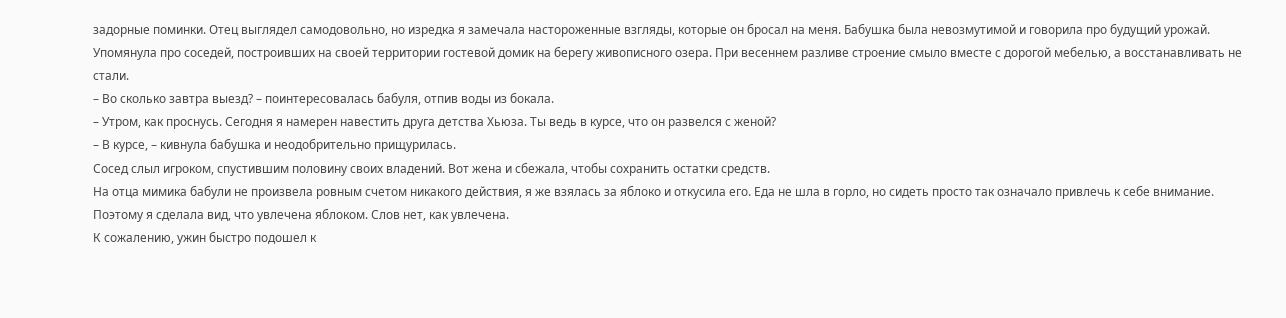задорные поминки. Отец выглядел самодовольно, но изредка я замечала настороженные взгляды, которые он бросал на меня. Бабушка была невозмутимой и говорила про будущий урожай. Упомянула про соседей, построивших на своей территории гостевой домик на берегу живописного озера. При весеннем разливе строение смыло вместе с дорогой мебелью, а восстанавливать не стали.
– Во сколько завтра выезд? – поинтересовалась бабуля, отпив воды из бокала.
– Утром, как проснусь. Сегодня я намерен навестить друга детства Хьюза. Ты ведь в курсе, что он развелся с женой?
– В курсе, – кивнула бабушка и неодобрительно прищурилась.
Сосед слыл игроком, спустившим половину своих владений. Вот жена и сбежала, чтобы сохранить остатки средств.
На отца мимика бабули не произвела ровным счетом никакого действия, я же взялась за яблоко и откусила его. Еда не шла в горло, но сидеть просто так означало привлечь к себе внимание. Поэтому я сделала вид, что увлечена яблоком. Слов нет, как увлечена.
К сожалению, ужин быстро подошел к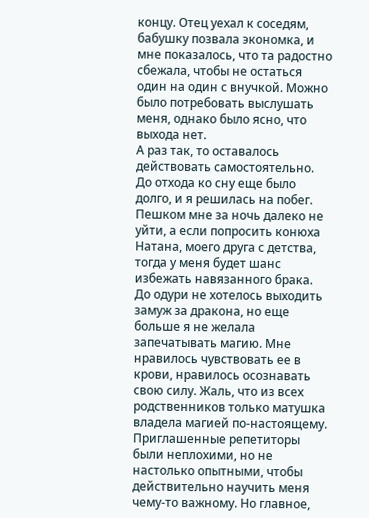концу. Отец уехал к соседям, бабушку позвала экономка, и мне показалось, что та радостно сбежала, чтобы не остаться один на один с внучкой. Можно было потребовать выслушать меня, однако было ясно, что выхода нет.
А раз так, то оставалось действовать самостоятельно. До отхода ко сну еще было долго, и я решилась на побег. Пешком мне за ночь далеко не уйти, а если попросить конюха Натана, моего друга с детства, тогда у меня будет шанс избежать навязанного брака.
До одури не хотелось выходить замуж за дракона, но еще больше я не желала запечатывать магию. Мне нравилось чувствовать ее в крови, нравилось осознавать свою силу. Жаль, что из всех родственников только матушка владела магией по-настоящему. Приглашенные репетиторы были неплохими, но не настолько опытными, чтобы действительно научить меня чему-то важному. Но главное,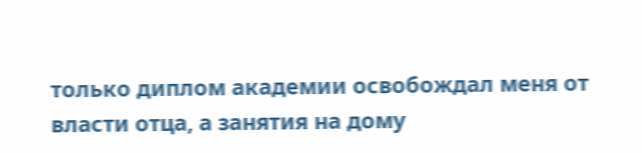только диплом академии освобождал меня от власти отца, а занятия на дому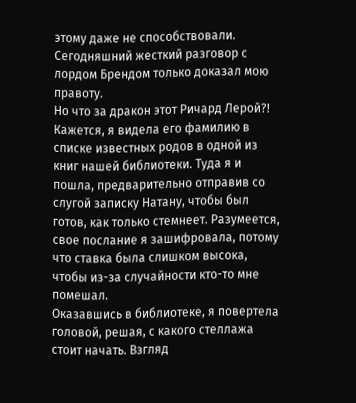этому даже не способствовали. Сегодняшний жесткий разговор с лордом Брендом только доказал мою правоту.
Но что за дракон этот Ричард Лерой?! Кажется, я видела его фамилию в списке известных родов в одной из книг нашей библиотеки. Туда я и пошла, предварительно отправив со слугой записку Натану, чтобы был готов, как только стемнеет. Разумеется, свое послание я зашифровала, потому что ставка была слишком высока, чтобы из-за случайности кто-то мне помешал.
Оказавшись в библиотеке, я повертела головой, решая, с какого стеллажа стоит начать. Взгляд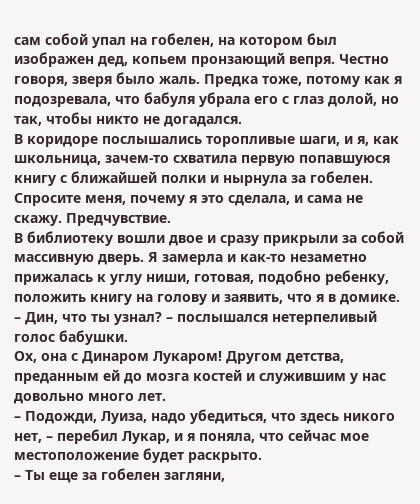сам собой упал на гобелен, на котором был изображен дед, копьем пронзающий вепря. Честно говоря, зверя было жаль. Предка тоже, потому как я подозревала, что бабуля убрала его с глаз долой, но так, чтобы никто не догадался.
В коридоре послышались торопливые шаги, и я, как школьница, зачем-то схватила первую попавшуюся книгу с ближайшей полки и нырнула за гобелен. Спросите меня, почему я это сделала, и сама не скажу. Предчувствие.
В библиотеку вошли двое и сразу прикрыли за собой массивную дверь. Я замерла и как-то незаметно прижалась к углу ниши, готовая, подобно ребенку, положить книгу на голову и заявить, что я в домике.
– Дин, что ты узнал? – послышался нетерпеливый голос бабушки.
Ох, она с Динаром Лукаром! Другом детства, преданным ей до мозга костей и служившим у нас довольно много лет.
– Подожди, Луиза, надо убедиться, что здесь никого нет, – перебил Лукар, и я поняла, что сейчас мое местоположение будет раскрыто.
– Ты еще за гобелен загляни,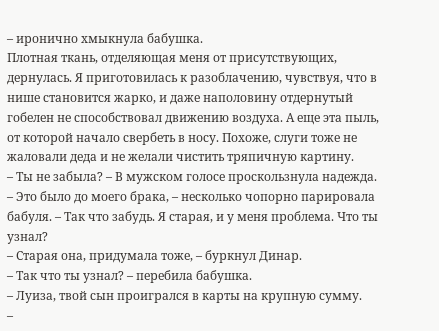– иронично хмыкнула бабушка.
Плотная ткань, отделяющая меня от присутствующих, дернулась. Я приготовилась к разоблачению, чувствуя, что в нише становится жарко, и даже наполовину отдернутый гобелен не способствовал движению воздуха. А еще эта пыль, от которой начало свербеть в носу. Похоже, слуги тоже не жаловали деда и не желали чистить тряпичную картину.
– Ты не забыла? – В мужском голосе проскользнула надежда.
– Это было до моего брака, – несколько чопорно парировала бабуля. – Так что забудь. Я старая, и у меня проблема. Что ты узнал?
– Старая она, придумала тоже, – буркнул Динар.
– Так что ты узнал? – перебила бабушка.
– Луиза, твой сын проигрался в карты на крупную сумму.
–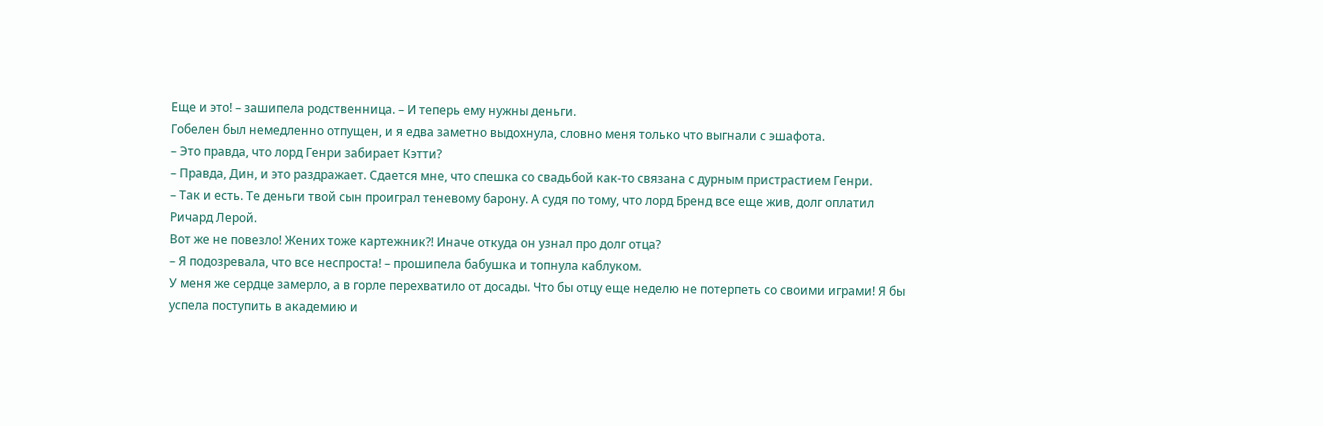Еще и это! – зашипела родственница. – И теперь ему нужны деньги.
Гобелен был немедленно отпущен, и я едва заметно выдохнула, словно меня только что выгнали с эшафота.
– Это правда, что лорд Генри забирает Кэтти?
– Правда, Дин, и это раздражает. Сдается мне, что спешка со свадьбой как-то связана с дурным пристрастием Генри.
– Так и есть. Те деньги твой сын проиграл теневому барону. А судя по тому, что лорд Бренд все еще жив, долг оплатил Ричард Лерой.
Вот же не повезло! Жених тоже картежник?! Иначе откуда он узнал про долг отца?
– Я подозревала, что все неспроста! – прошипела бабушка и топнула каблуком.
У меня же сердце замерло, а в горле перехватило от досады. Что бы отцу еще неделю не потерпеть со своими играми! Я бы успела поступить в академию и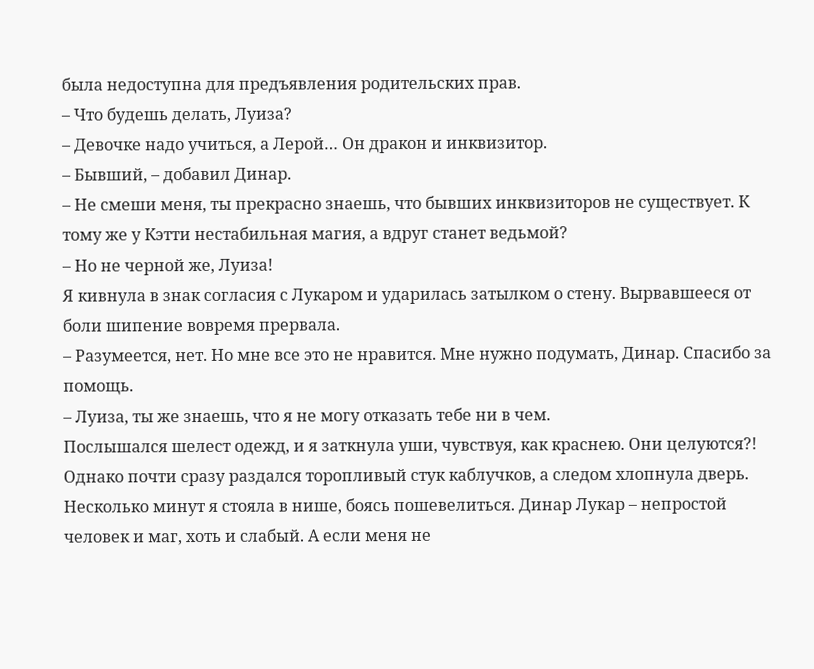была недоступна для предъявления родительских прав.
– Что будешь делать, Луиза?
– Девочке надо учиться, а Лерой… Он дракон и инквизитор.
– Бывший, – добавил Динар.
– Не смеши меня, ты прекрасно знаешь, что бывших инквизиторов не существует. К тому же у Кэтти нестабильная магия, а вдруг станет ведьмой?
– Но не черной же, Луиза!
Я кивнула в знак согласия с Лукаром и ударилась затылком о стену. Вырвавшееся от боли шипение вовремя прервала.
– Разумеется, нет. Но мне все это не нравится. Мне нужно подумать, Динар. Спасибо за помощь.
– Луиза, ты же знаешь, что я не могу отказать тебе ни в чем.
Послышался шелест одежд, и я заткнула уши, чувствуя, как краснею. Они целуются?! Однако почти сразу раздался торопливый стук каблучков, а следом хлопнула дверь.
Несколько минут я стояла в нише, боясь пошевелиться. Динар Лукар – непростой человек и маг, хоть и слабый. А если меня не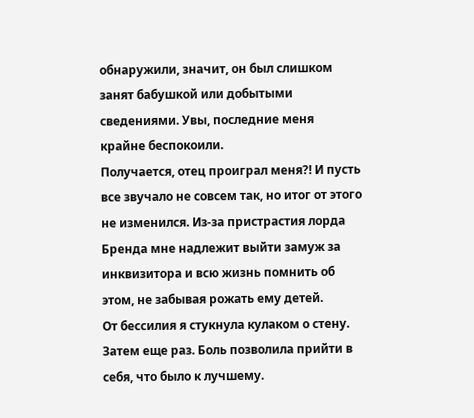обнаружили, значит, он был слишком занят бабушкой или добытыми сведениями. Увы, последние меня крайне беспокоили.
Получается, отец проиграл меня?! И пусть все звучало не совсем так, но итог от этого не изменился. Из-за пристрастия лорда Бренда мне надлежит выйти замуж за инквизитора и всю жизнь помнить об этом, не забывая рожать ему детей.
От бессилия я стукнула кулаком о стену. Затем еще раз. Боль позволила прийти в себя, что было к лучшему.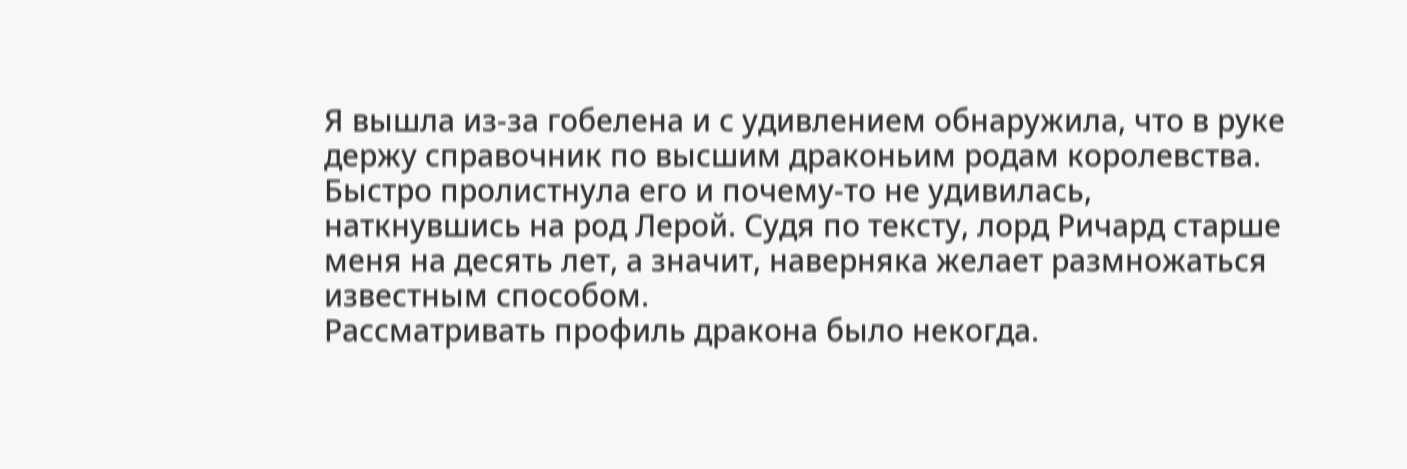Я вышла из-за гобелена и с удивлением обнаружила, что в руке держу справочник по высшим драконьим родам королевства. Быстро пролистнула его и почему-то не удивилась, наткнувшись на род Лерой. Судя по тексту, лорд Ричард старше меня на десять лет, а значит, наверняка желает размножаться известным способом.
Рассматривать профиль дракона было некогда.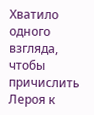Хватило одного взгляда, чтобы причислить Лероя к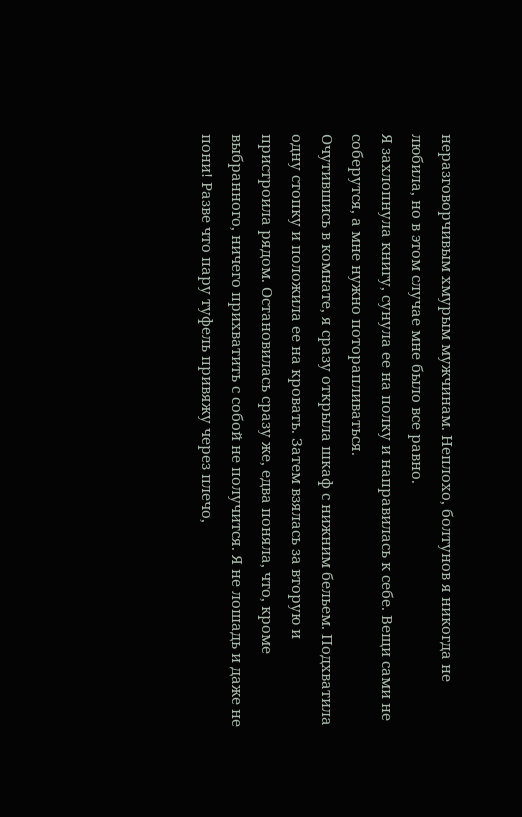неразговорчивым хмурым мужчинам. Неплохо, болтунов я никогда не любила, но в этом случае мне было все равно.
Я захлопнула книгу, сунула ее на полку и направилась к себе. Вещи сами не соберутся, а мне нужно поторапливаться.
Очутившись в комнате, я сразу открыла шкаф с нижним бельем. Подхватила одну стопку и положила ее на кровать. Затем взялась за вторую и пристроила рядом. Остановилась сразу же, едва поняла, что, кроме выбранного, ничего прихватить с собой не получится. Я не лошадь и даже не пони! Разве что пару туфель привяжу через плечо,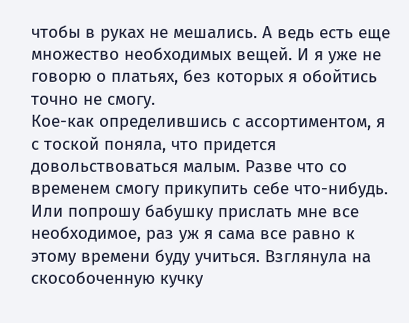чтобы в руках не мешались. А ведь есть еще множество необходимых вещей. И я уже не говорю о платьях, без которых я обойтись точно не смогу.
Кое-как определившись с ассортиментом, я с тоской поняла, что придется довольствоваться малым. Разве что со временем смогу прикупить себе что-нибудь. Или попрошу бабушку прислать мне все необходимое, раз уж я сама все равно к этому времени буду учиться. Взглянула на скособоченную кучку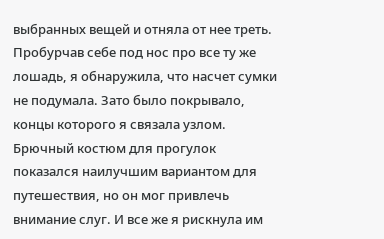выбранных вещей и отняла от нее треть.
Пробурчав себе под нос про все ту же лошадь, я обнаружила, что насчет сумки не подумала. Зато было покрывало, концы которого я связала узлом.
Брючный костюм для прогулок показался наилучшим вариантом для путешествия, но он мог привлечь внимание слуг. И все же я рискнула им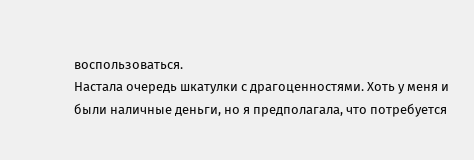воспользоваться.
Настала очередь шкатулки с драгоценностями. Хоть у меня и были наличные деньги, но я предполагала, что потребуется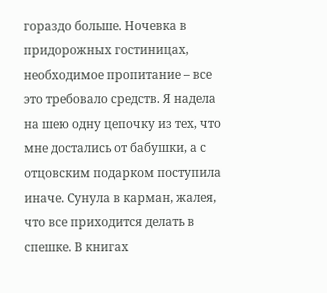гораздо больше. Ночевка в придорожных гостиницах, необходимое пропитание – все это требовало средств. Я надела на шею одну цепочку из тех, что мне достались от бабушки, а с отцовским подарком поступила иначе. Сунула в карман, жалея, что все приходится делать в спешке. В книгах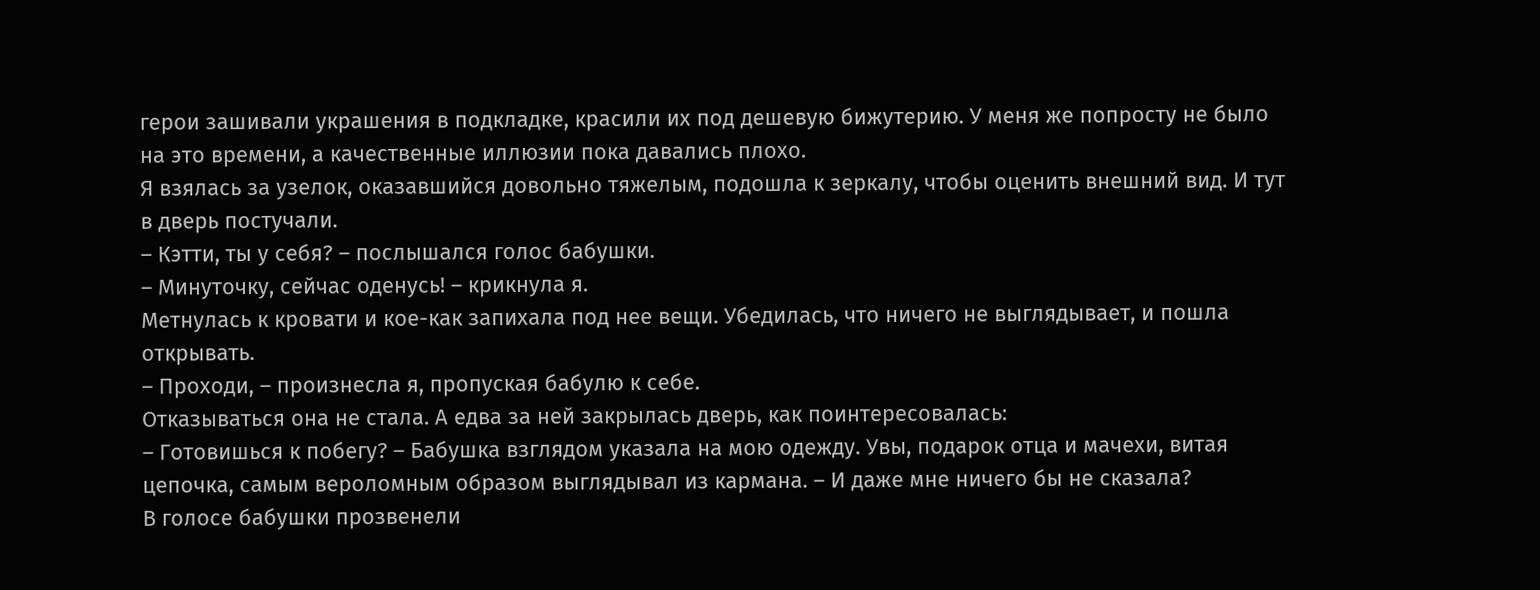герои зашивали украшения в подкладке, красили их под дешевую бижутерию. У меня же попросту не было на это времени, а качественные иллюзии пока давались плохо.
Я взялась за узелок, оказавшийся довольно тяжелым, подошла к зеркалу, чтобы оценить внешний вид. И тут в дверь постучали.
– Кэтти, ты у себя? – послышался голос бабушки.
– Минуточку, сейчас оденусь! – крикнула я.
Метнулась к кровати и кое-как запихала под нее вещи. Убедилась, что ничего не выглядывает, и пошла открывать.
– Проходи, – произнесла я, пропуская бабулю к себе.
Отказываться она не стала. А едва за ней закрылась дверь, как поинтересовалась:
– Готовишься к побегу? – Бабушка взглядом указала на мою одежду. Увы, подарок отца и мачехи, витая цепочка, самым вероломным образом выглядывал из кармана. – И даже мне ничего бы не сказала?
В голосе бабушки прозвенели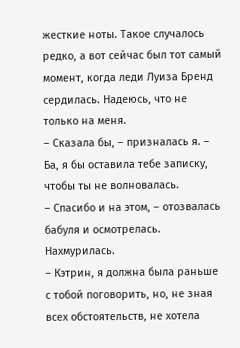жесткие ноты. Такое случалось редко, а вот сейчас был тот самый момент, когда леди Луиза Бренд сердилась. Надеюсь, что не только на меня.
– Сказала бы, – призналась я. – Ба, я бы оставила тебе записку, чтобы ты не волновалась.
– Спасибо и на этом, – отозвалась бабуля и осмотрелась.
Нахмурилась.
– Кэтрин, я должна была раньше с тобой поговорить, но, не зная всех обстоятельств, не хотела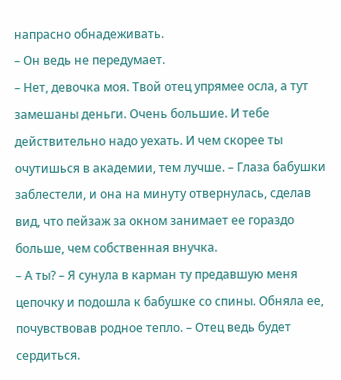напрасно обнадеживать.
– Он ведь не передумает.
– Нет, девочка моя. Твой отец упрямее осла, а тут замешаны деньги. Очень большие. И тебе действительно надо уехать. И чем скорее ты очутишься в академии, тем лучше. – Глаза бабушки заблестели, и она на минуту отвернулась, сделав вид, что пейзаж за окном занимает ее гораздо больше, чем собственная внучка.
– А ты? – Я сунула в карман ту предавшую меня цепочку и подошла к бабушке со спины. Обняла ее, почувствовав родное тепло. – Отец ведь будет сердиться.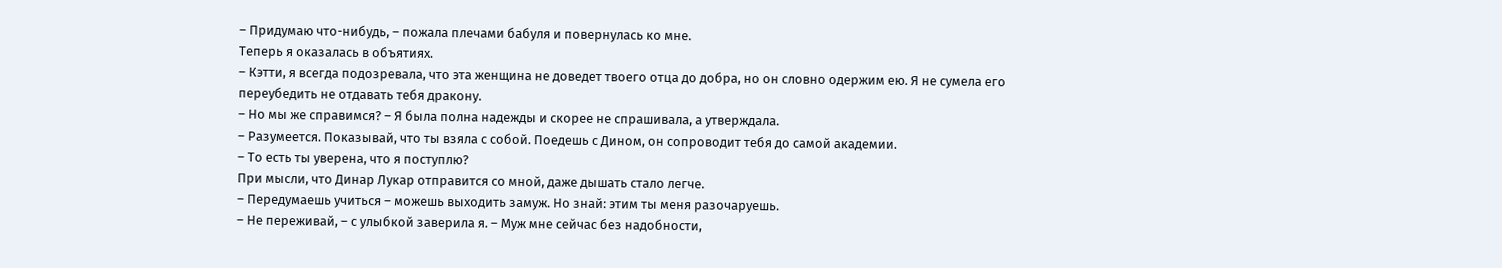– Придумаю что-нибудь, – пожала плечами бабуля и повернулась ко мне.
Теперь я оказалась в объятиях.
– Кэтти, я всегда подозревала, что эта женщина не доведет твоего отца до добра, но он словно одержим ею. Я не сумела его переубедить не отдавать тебя дракону.
– Но мы же справимся? – Я была полна надежды и скорее не спрашивала, а утверждала.
– Разумеется. Показывай, что ты взяла с собой. Поедешь с Дином, он сопроводит тебя до самой академии.
– То есть ты уверена, что я поступлю?
При мысли, что Динар Лукар отправится со мной, даже дышать стало легче.
– Передумаешь учиться – можешь выходить замуж. Но знай: этим ты меня разочаруешь.
– Не переживай, – с улыбкой заверила я. – Муж мне сейчас без надобности,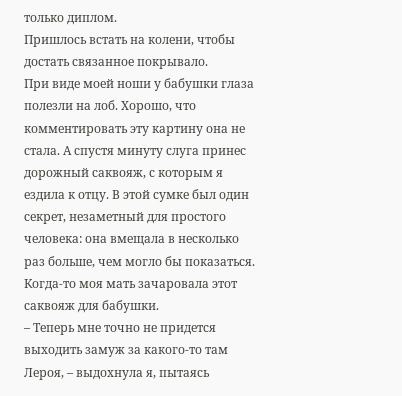только диплом.
Пришлось встать на колени, чтобы достать связанное покрывало.
При виде моей ноши у бабушки глаза полезли на лоб. Хорошо, что комментировать эту картину она не стала. А спустя минуту слуга принес дорожный саквояж, с которым я ездила к отцу. В этой сумке был один секрет, незаметный для простого человека: она вмещала в несколько раз больше, чем могло бы показаться. Когда-то моя мать зачаровала этот саквояж для бабушки.
– Теперь мне точно не придется выходить замуж за какого-то там Лероя, – выдохнула я, пытаясь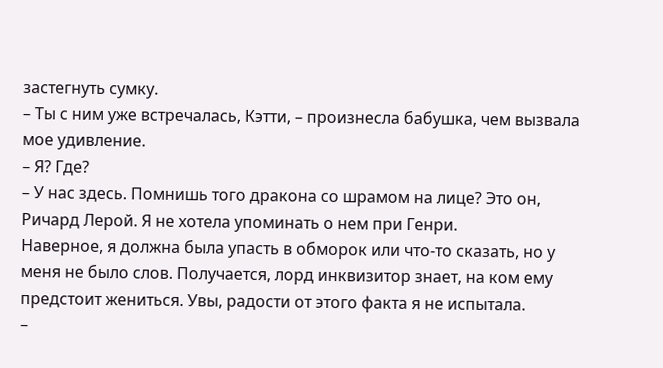застегнуть сумку.
– Ты с ним уже встречалась, Кэтти, – произнесла бабушка, чем вызвала мое удивление.
– Я? Где?
– У нас здесь. Помнишь того дракона со шрамом на лице? Это он, Ричард Лерой. Я не хотела упоминать о нем при Генри.
Наверное, я должна была упасть в обморок или что-то сказать, но у меня не было слов. Получается, лорд инквизитор знает, на ком ему предстоит жениться. Увы, радости от этого факта я не испытала.
–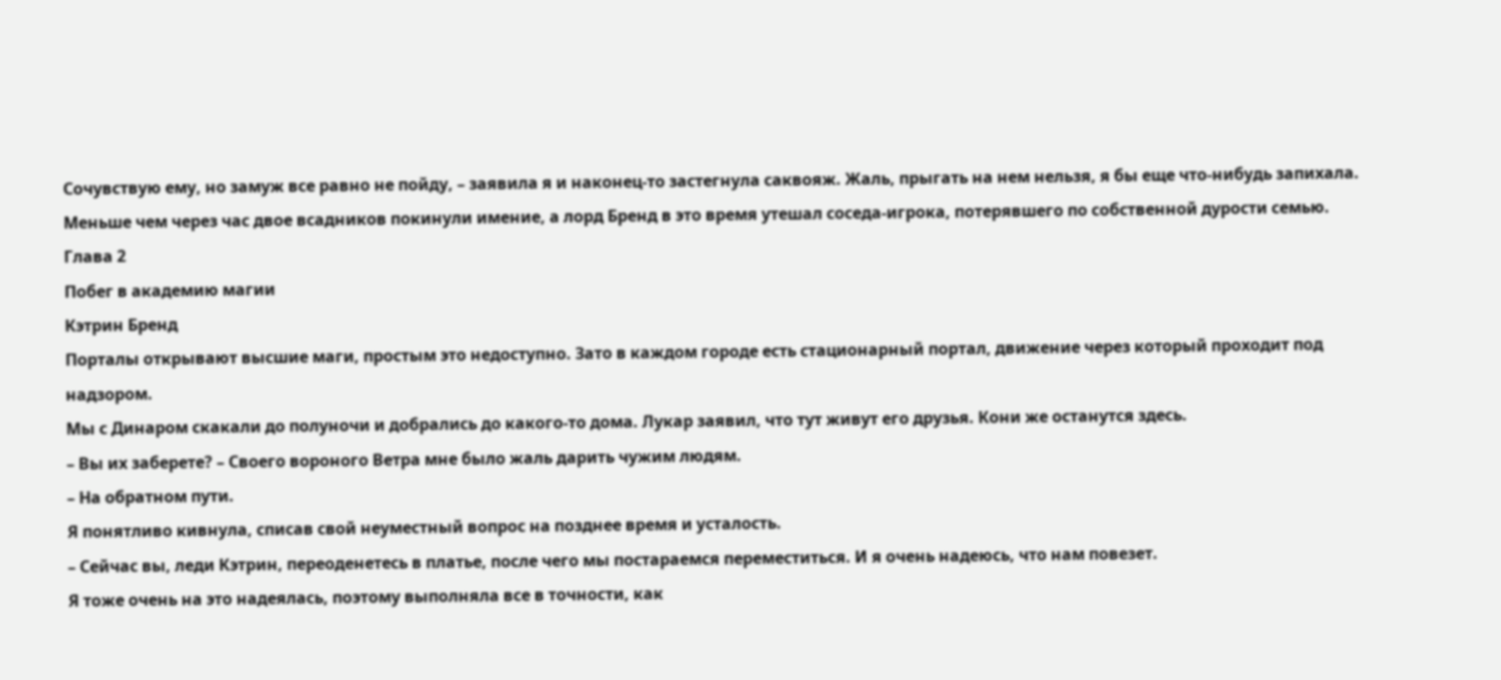Сочувствую ему, но замуж все равно не пойду, – заявила я и наконец-то застегнула саквояж. Жаль, прыгать на нем нельзя, я бы еще что-нибудь запихала.
Меньше чем через час двое всадников покинули имение, а лорд Бренд в это время утешал соседа-игрока, потерявшего по собственной дурости семью.
Глава 2
Побег в академию магии
Кэтрин Бренд
Порталы открывают высшие маги, простым это недоступно. Зато в каждом городе есть стационарный портал, движение через который проходит под надзором.
Мы с Динаром скакали до полуночи и добрались до какого-то дома. Лукар заявил, что тут живут его друзья. Кони же останутся здесь.
– Вы их заберете? – Своего вороного Ветра мне было жаль дарить чужим людям.
– На обратном пути.
Я понятливо кивнула, списав свой неуместный вопрос на позднее время и усталость.
– Сейчас вы, леди Кэтрин, переоденетесь в платье, после чего мы постараемся переместиться. И я очень надеюсь, что нам повезет.
Я тоже очень на это надеялась, поэтому выполняла все в точности, как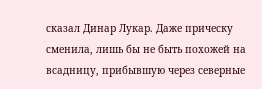сказал Динар Лукар. Даже прическу сменила, лишь бы не быть похожей на всадницу, прибывшую через северные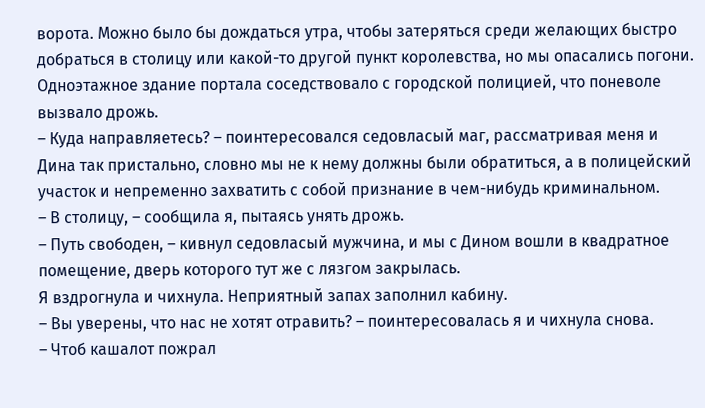ворота. Можно было бы дождаться утра, чтобы затеряться среди желающих быстро добраться в столицу или какой-то другой пункт королевства, но мы опасались погони.
Одноэтажное здание портала соседствовало с городской полицией, что поневоле вызвало дрожь.
– Куда направляетесь? – поинтересовался седовласый маг, рассматривая меня и Дина так пристально, словно мы не к нему должны были обратиться, а в полицейский участок и непременно захватить с собой признание в чем-нибудь криминальном.
– В столицу, – сообщила я, пытаясь унять дрожь.
– Путь свободен, – кивнул седовласый мужчина, и мы с Дином вошли в квадратное помещение, дверь которого тут же с лязгом закрылась.
Я вздрогнула и чихнула. Неприятный запах заполнил кабину.
– Вы уверены, что нас не хотят отравить? – поинтересовалась я и чихнула снова.
– Чтоб кашалот пожрал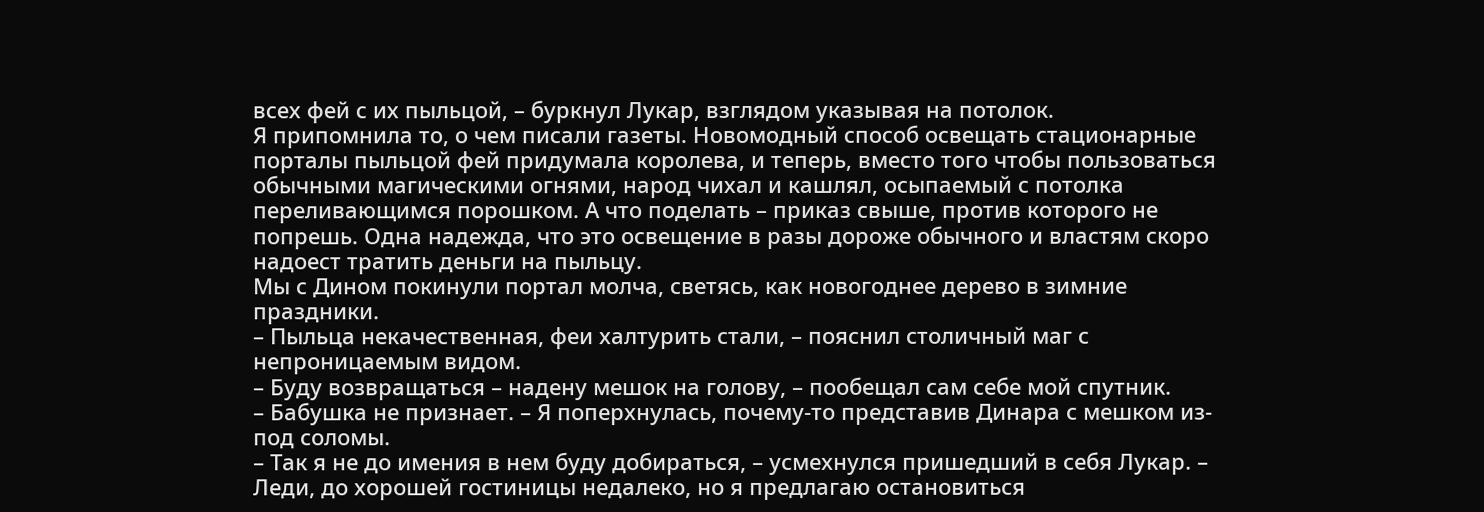всех фей с их пыльцой, – буркнул Лукар, взглядом указывая на потолок.
Я припомнила то, о чем писали газеты. Новомодный способ освещать стационарные порталы пыльцой фей придумала королева, и теперь, вместо того чтобы пользоваться обычными магическими огнями, народ чихал и кашлял, осыпаемый с потолка переливающимся порошком. А что поделать – приказ свыше, против которого не попрешь. Одна надежда, что это освещение в разы дороже обычного и властям скоро надоест тратить деньги на пыльцу.
Мы с Дином покинули портал молча, светясь, как новогоднее дерево в зимние праздники.
– Пыльца некачественная, феи халтурить стали, – пояснил столичный маг с непроницаемым видом.
– Буду возвращаться – надену мешок на голову, – пообещал сам себе мой спутник.
– Бабушка не признает. – Я поперхнулась, почему-то представив Динара с мешком из-под соломы.
– Так я не до имения в нем буду добираться, – усмехнулся пришедший в себя Лукар. – Леди, до хорошей гостиницы недалеко, но я предлагаю остановиться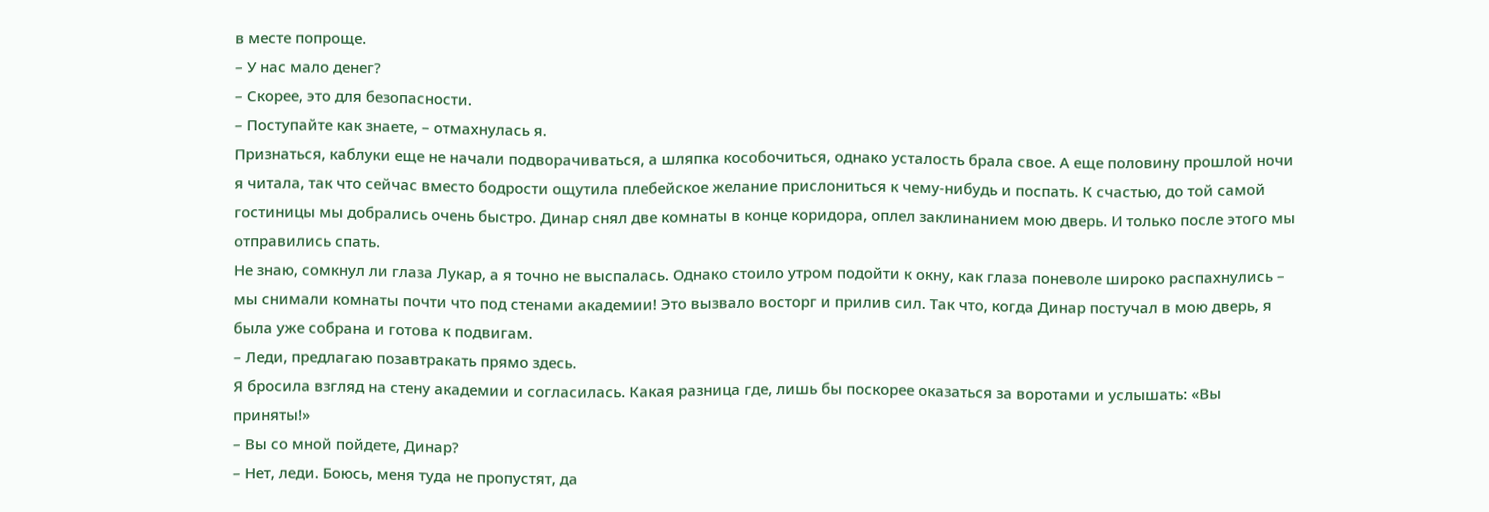в месте попроще.
– У нас мало денег?
– Скорее, это для безопасности.
– Поступайте как знаете, – отмахнулась я.
Признаться, каблуки еще не начали подворачиваться, а шляпка кособочиться, однако усталость брала свое. А еще половину прошлой ночи я читала, так что сейчас вместо бодрости ощутила плебейское желание прислониться к чему-нибудь и поспать. К счастью, до той самой гостиницы мы добрались очень быстро. Динар снял две комнаты в конце коридора, оплел заклинанием мою дверь. И только после этого мы отправились спать.
Не знаю, сомкнул ли глаза Лукар, а я точно не выспалась. Однако стоило утром подойти к окну, как глаза поневоле широко распахнулись – мы снимали комнаты почти что под стенами академии! Это вызвало восторг и прилив сил. Так что, когда Динар постучал в мою дверь, я была уже собрана и готова к подвигам.
– Леди, предлагаю позавтракать прямо здесь.
Я бросила взгляд на стену академии и согласилась. Какая разница где, лишь бы поскорее оказаться за воротами и услышать: «Вы приняты!»
– Вы со мной пойдете, Динар?
– Нет, леди. Боюсь, меня туда не пропустят, да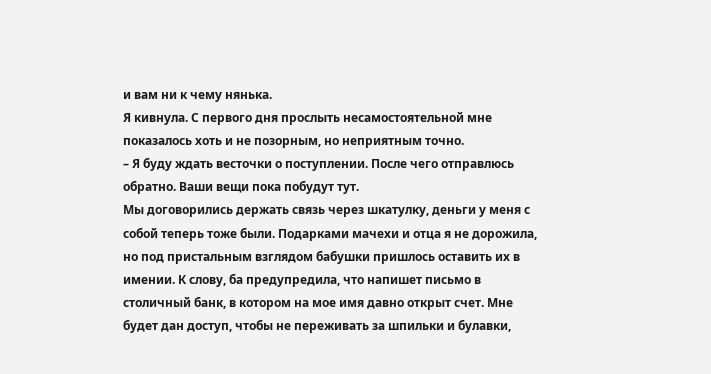и вам ни к чему нянька.
Я кивнула. С первого дня прослыть несамостоятельной мне показалось хоть и не позорным, но неприятным точно.
– Я буду ждать весточки о поступлении. После чего отправлюсь обратно. Ваши вещи пока побудут тут.
Мы договорились держать связь через шкатулку, деньги у меня с собой теперь тоже были. Подарками мачехи и отца я не дорожила, но под пристальным взглядом бабушки пришлось оставить их в имении. К слову, ба предупредила, что напишет письмо в столичный банк, в котором на мое имя давно открыт счет. Мне будет дан доступ, чтобы не переживать за шпильки и булавки,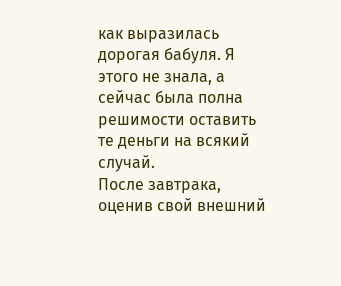как выразилась дорогая бабуля. Я этого не знала, а сейчас была полна решимости оставить те деньги на всякий случай.
После завтрака, оценив свой внешний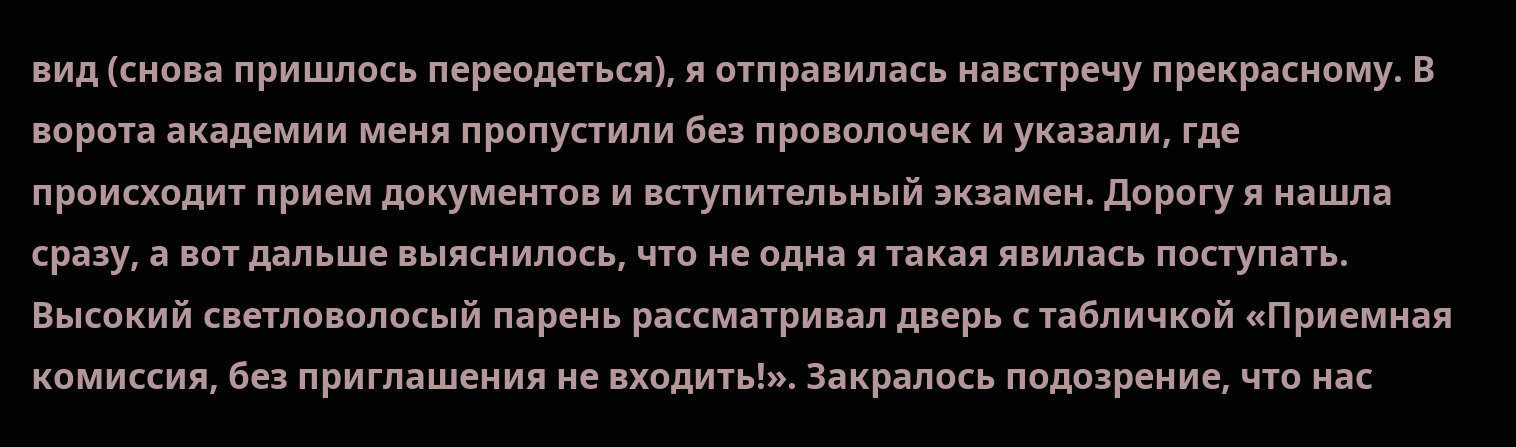вид (снова пришлось переодеться), я отправилась навстречу прекрасному. В ворота академии меня пропустили без проволочек и указали, где происходит прием документов и вступительный экзамен. Дорогу я нашла сразу, а вот дальше выяснилось, что не одна я такая явилась поступать.
Высокий светловолосый парень рассматривал дверь с табличкой «Приемная комиссия, без приглашения не входить!». Закралось подозрение, что нас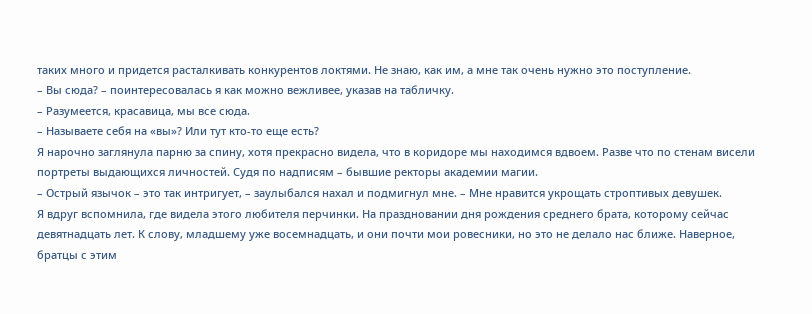таких много и придется расталкивать конкурентов локтями. Не знаю, как им, а мне так очень нужно это поступление.
– Вы сюда? – поинтересовалась я как можно вежливее, указав на табличку.
– Разумеется, красавица, мы все сюда.
– Называете себя на «вы»? Или тут кто-то еще есть?
Я нарочно заглянула парню за спину, хотя прекрасно видела, что в коридоре мы находимся вдвоем. Разве что по стенам висели портреты выдающихся личностей. Судя по надписям – бывшие ректоры академии магии.
– Острый язычок – это так интригует, – заулыбался нахал и подмигнул мне. – Мне нравится укрощать строптивых девушек.
Я вдруг вспомнила, где видела этого любителя перчинки. На праздновании дня рождения среднего брата, которому сейчас девятнадцать лет. К слову, младшему уже восемнадцать, и они почти мои ровесники, но это не делало нас ближе. Наверное, братцы с этим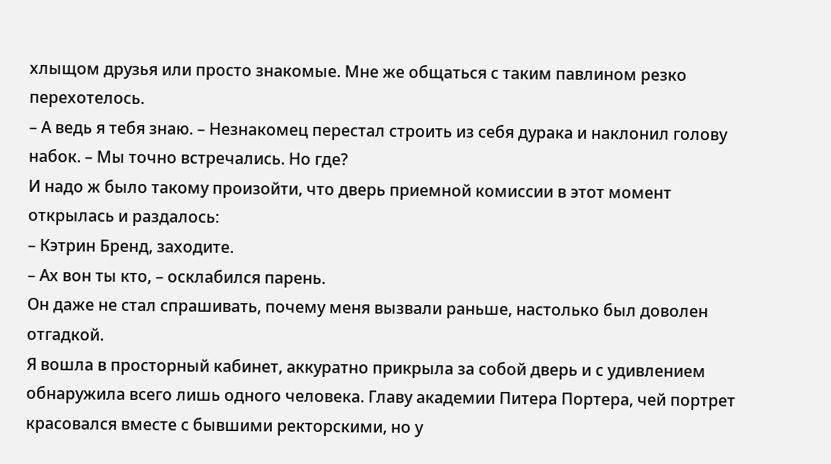хлыщом друзья или просто знакомые. Мне же общаться с таким павлином резко перехотелось.
– А ведь я тебя знаю. – Незнакомец перестал строить из себя дурака и наклонил голову набок. – Мы точно встречались. Но где?
И надо ж было такому произойти, что дверь приемной комиссии в этот момент открылась и раздалось:
– Кэтрин Бренд, заходите.
– Ах вон ты кто, – осклабился парень.
Он даже не стал спрашивать, почему меня вызвали раньше, настолько был доволен отгадкой.
Я вошла в просторный кабинет, аккуратно прикрыла за собой дверь и с удивлением обнаружила всего лишь одного человека. Главу академии Питера Портера, чей портрет красовался вместе с бывшими ректорскими, но у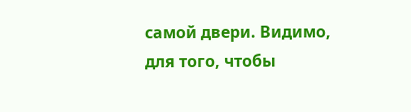самой двери. Видимо, для того, чтобы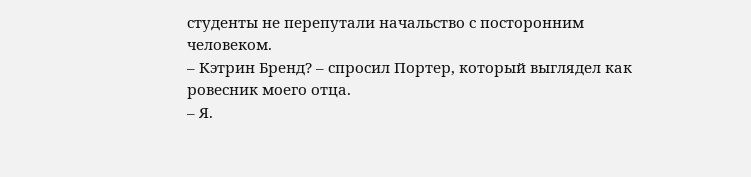студенты не перепутали начальство с посторонним человеком.
– Кэтрин Бренд? – спросил Портер, который выглядел как ровесник моего отца.
– Я.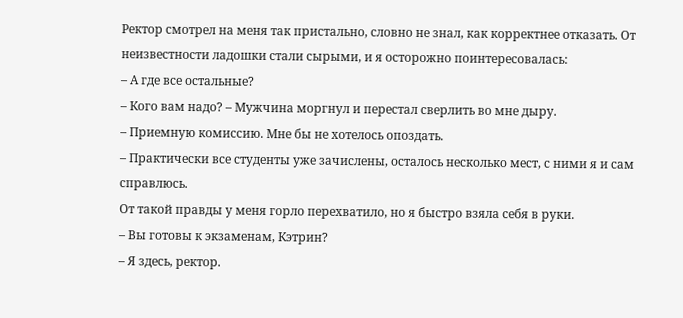Ректор смотрел на меня так пристально, словно не знал, как корректнее отказать. От неизвестности ладошки стали сырыми, и я осторожно поинтересовалась:
– А где все остальные?
– Кого вам надо? – Мужчина моргнул и перестал сверлить во мне дыру.
– Приемную комиссию. Мне бы не хотелось опоздать.
– Практически все студенты уже зачислены, осталось несколько мест, с ними я и сам справлюсь.
От такой правды у меня горло перехватило, но я быстро взяла себя в руки.
– Вы готовы к экзаменам, Кэтрин?
– Я здесь, ректор.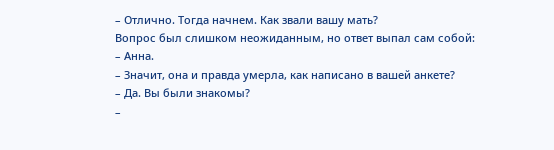– Отлично. Тогда начнем. Как звали вашу мать?
Вопрос был слишком неожиданным, но ответ выпал сам собой:
– Анна.
– Значит, она и правда умерла, как написано в вашей анкете?
– Да. Вы были знакомы?
–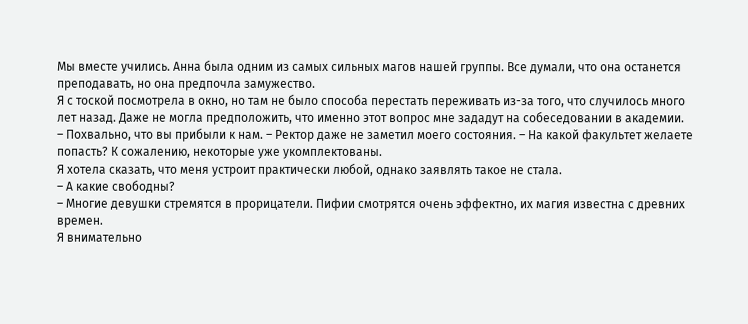Мы вместе учились. Анна была одним из самых сильных магов нашей группы. Все думали, что она останется преподавать, но она предпочла замужество.
Я с тоской посмотрела в окно, но там не было способа перестать переживать из-за того, что случилось много лет назад. Даже не могла предположить, что именно этот вопрос мне зададут на собеседовании в академии.
– Похвально, что вы прибыли к нам. – Ректор даже не заметил моего состояния. – На какой факультет желаете попасть? К сожалению, некоторые уже укомплектованы.
Я хотела сказать, что меня устроит практически любой, однако заявлять такое не стала.
– А какие свободны?
– Многие девушки стремятся в прорицатели. Пифии смотрятся очень эффектно, их магия известна с древних времен.
Я внимательно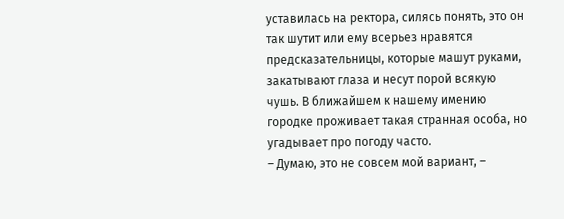уставилась на ректора, силясь понять, это он так шутит или ему всерьез нравятся предсказательницы, которые машут руками, закатывают глаза и несут порой всякую чушь. В ближайшем к нашему имению городке проживает такая странная особа, но угадывает про погоду часто.
– Думаю, это не совсем мой вариант, –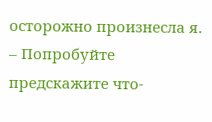осторожно произнесла я.
– Попробуйте предскажите что-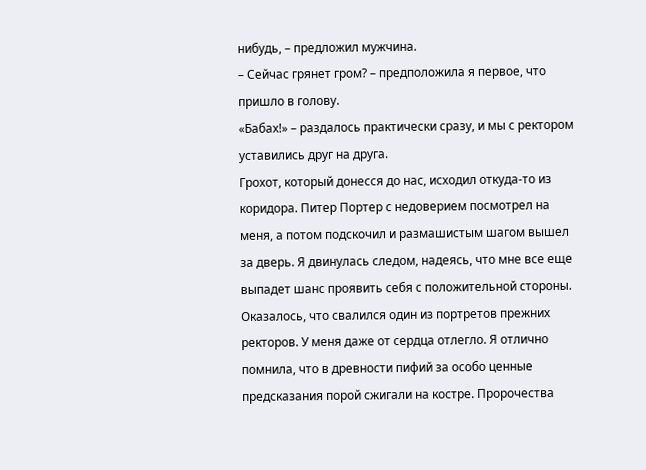нибудь, – предложил мужчина.
– Сейчас грянет гром? – предположила я первое, что пришло в голову.
«Бабах!» – раздалось практически сразу, и мы с ректором уставились друг на друга.
Грохот, который донесся до нас, исходил откуда-то из коридора. Питер Портер с недоверием посмотрел на меня, а потом подскочил и размашистым шагом вышел за дверь. Я двинулась следом, надеясь, что мне все еще выпадет шанс проявить себя с положительной стороны.
Оказалось, что свалился один из портретов прежних ректоров. У меня даже от сердца отлегло. Я отлично помнила, что в древности пифий за особо ценные предсказания порой сжигали на костре. Пророчества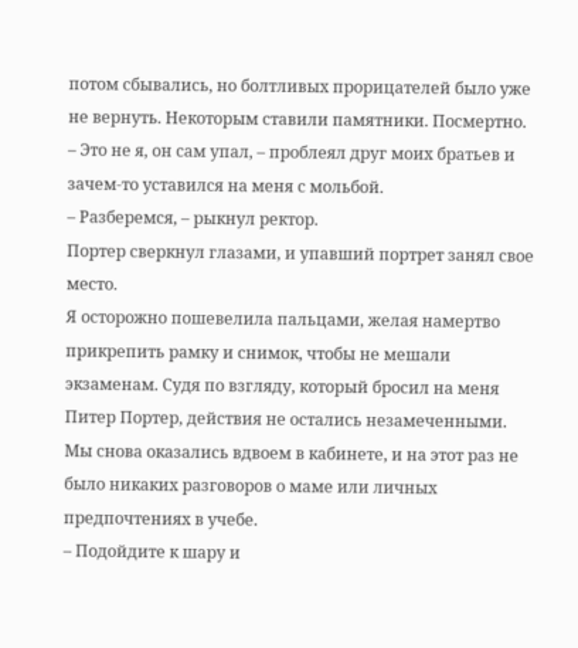потом сбывались, но болтливых прорицателей было уже не вернуть. Некоторым ставили памятники. Посмертно.
– Это не я, он сам упал, – проблеял друг моих братьев и зачем-то уставился на меня с мольбой.
– Разберемся, – рыкнул ректор.
Портер сверкнул глазами, и упавший портрет занял свое место.
Я осторожно пошевелила пальцами, желая намертво прикрепить рамку и снимок, чтобы не мешали экзаменам. Судя по взгляду, который бросил на меня Питер Портер, действия не остались незамеченными.
Мы снова оказались вдвоем в кабинете, и на этот раз не было никаких разговоров о маме или личных предпочтениях в учебе.
– Подойдите к шару и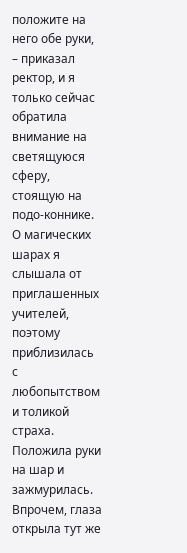положите на него обе руки, – приказал ректор, и я только сейчас обратила внимание на светящуюся сферу, стоящую на подо-коннике.
О магических шарах я слышала от приглашенных учителей, поэтому приблизилась с любопытством и толикой страха. Положила руки на шар и зажмурилась. Впрочем, глаза открыла тут же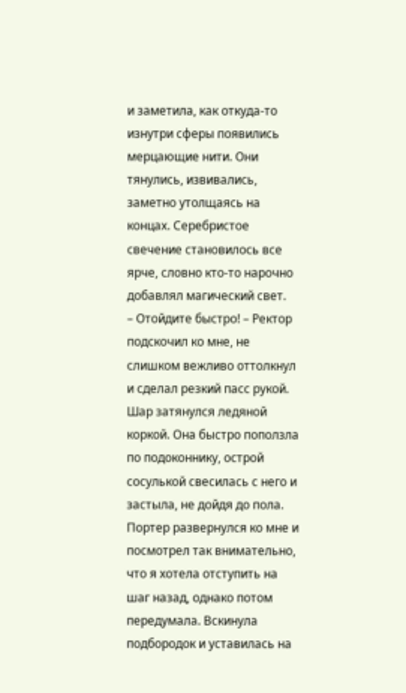и заметила, как откуда-то изнутри сферы появились мерцающие нити. Они тянулись, извивались, заметно утолщаясь на концах. Серебристое свечение становилось все ярче, словно кто-то нарочно добавлял магический свет.
– Отойдите быстро! – Ректор подскочил ко мне, не слишком вежливо оттолкнул и сделал резкий пасс рукой.
Шар затянулся ледяной коркой. Она быстро поползла по подоконнику, острой сосулькой свесилась с него и застыла, не дойдя до пола.
Портер развернулся ко мне и посмотрел так внимательно, что я хотела отступить на шаг назад, однако потом передумала. Вскинула подбородок и уставилась на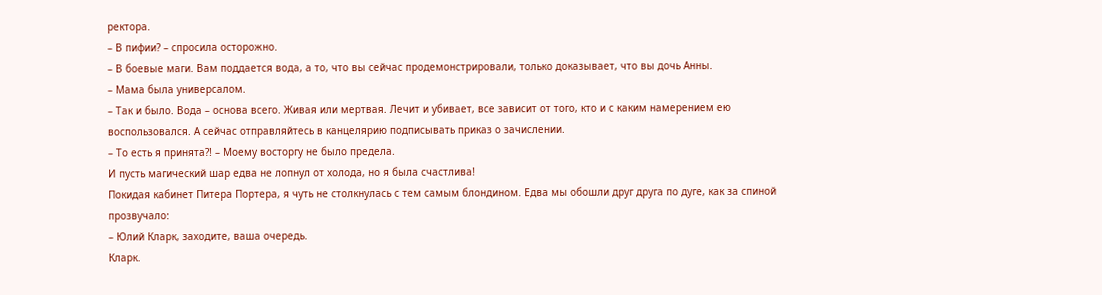ректора.
– В пифии? – спросила осторожно.
– В боевые маги. Вам поддается вода, а то, что вы сейчас продемонстрировали, только доказывает, что вы дочь Анны.
– Мама была универсалом.
– Так и было. Вода – основа всего. Живая или мертвая. Лечит и убивает, все зависит от того, кто и с каким намерением ею воспользовался. А сейчас отправляйтесь в канцелярию подписывать приказ о зачислении.
– То есть я принята?! – Моему восторгу не было предела.
И пусть магический шар едва не лопнул от холода, но я была счастлива!
Покидая кабинет Питера Портера, я чуть не столкнулась с тем самым блондином. Едва мы обошли друг друга по дуге, как за спиной прозвучало:
– Юлий Кларк, заходите, ваша очередь.
Кларк.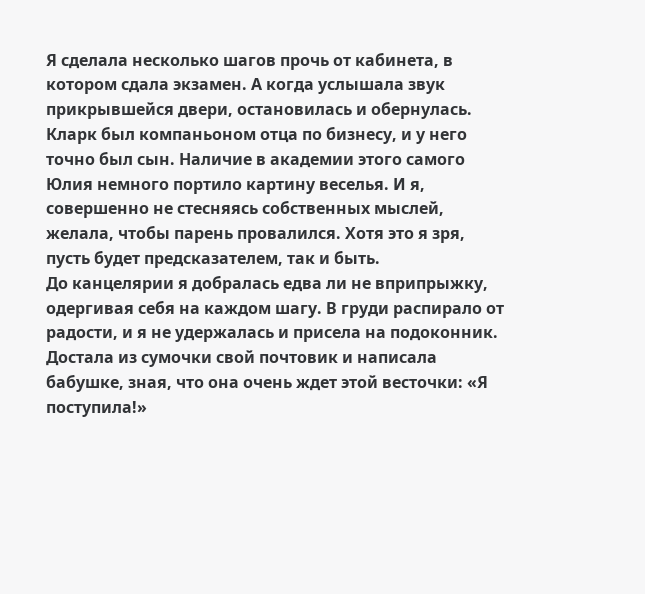Я сделала несколько шагов прочь от кабинета, в котором сдала экзамен. А когда услышала звук прикрывшейся двери, остановилась и обернулась. Кларк был компаньоном отца по бизнесу, и у него точно был сын. Наличие в академии этого самого Юлия немного портило картину веселья. И я, совершенно не стесняясь собственных мыслей, желала, чтобы парень провалился. Хотя это я зря, пусть будет предсказателем, так и быть.
До канцелярии я добралась едва ли не вприпрыжку, одергивая себя на каждом шагу. В груди распирало от радости, и я не удержалась и присела на подоконник. Достала из сумочки свой почтовик и написала бабушке, зная, что она очень ждет этой весточки: «Я поступила!»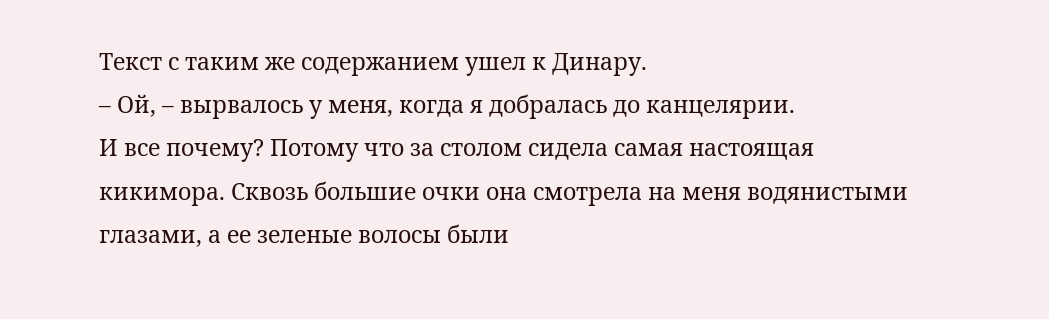Текст с таким же содержанием ушел к Динару.
– Ой, – вырвалось у меня, когда я добралась до канцелярии.
И все почему? Потому что за столом сидела самая настоящая кикимора. Сквозь большие очки она смотрела на меня водянистыми глазами, а ее зеленые волосы были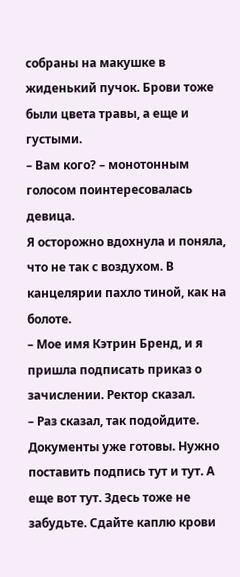собраны на макушке в жиденький пучок. Брови тоже были цвета травы, а еще и густыми.
– Вам кого? – монотонным голосом поинтересовалась девица.
Я осторожно вдохнула и поняла, что не так с воздухом. В канцелярии пахло тиной, как на болоте.
– Мое имя Кэтрин Бренд, и я пришла подписать приказ о зачислении. Ректор сказал.
– Раз сказал, так подойдите. Документы уже готовы. Нужно поставить подпись тут и тут. А еще вот тут. Здесь тоже не забудьте. Сдайте каплю крови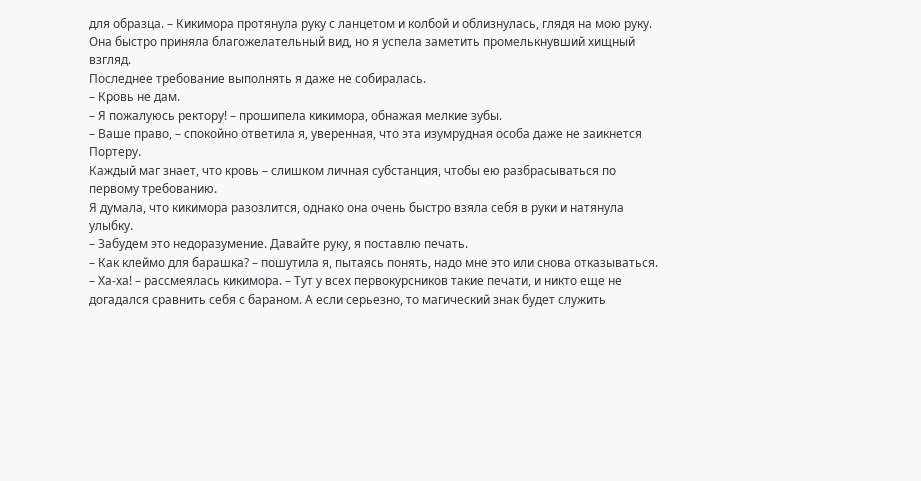для образца. – Кикимора протянула руку с ланцетом и колбой и облизнулась, глядя на мою руку. Она быстро приняла благожелательный вид, но я успела заметить промелькнувший хищный взгляд.
Последнее требование выполнять я даже не собиралась.
– Кровь не дам.
– Я пожалуюсь ректору! – прошипела кикимора, обнажая мелкие зубы.
– Ваше право, – спокойно ответила я, уверенная, что эта изумрудная особа даже не заикнется Портеру.
Каждый маг знает, что кровь – слишком личная субстанция, чтобы ею разбрасываться по первому требованию.
Я думала, что кикимора разозлится, однако она очень быстро взяла себя в руки и натянула улыбку.
– Забудем это недоразумение. Давайте руку, я поставлю печать.
– Как клеймо для барашка? – пошутила я, пытаясь понять, надо мне это или снова отказываться.
– Ха-ха! – рассмеялась кикимора. – Тут у всех первокурсников такие печати, и никто еще не догадался сравнить себя с бараном. А если серьезно, то магический знак будет служить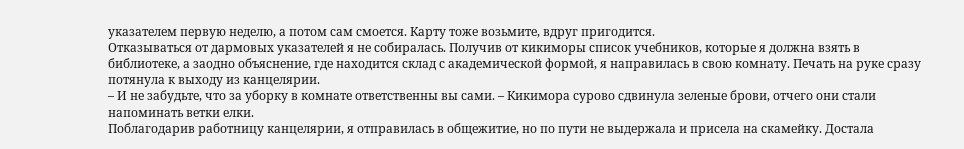указателем первую неделю, а потом сам смоется. Карту тоже возьмите, вдруг пригодится.
Отказываться от дармовых указателей я не собиралась. Получив от кикиморы список учебников, которые я должна взять в библиотеке, а заодно объяснение, где находится склад с академической формой, я направилась в свою комнату. Печать на руке сразу потянула к выходу из канцелярии.
– И не забудьте, что за уборку в комнате ответственны вы сами. – Кикимора сурово сдвинула зеленые брови, отчего они стали напоминать ветки елки.
Поблагодарив работницу канцелярии, я отправилась в общежитие, но по пути не выдержала и присела на скамейку. Достала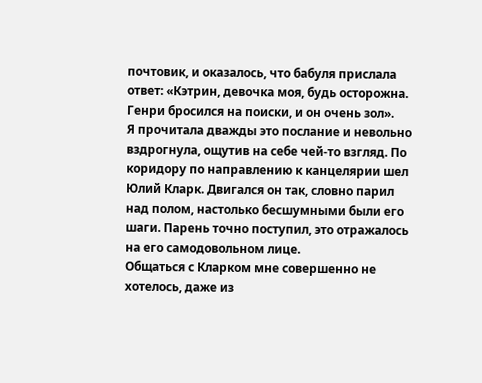почтовик, и оказалось, что бабуля прислала ответ: «Кэтрин, девочка моя, будь осторожна. Генри бросился на поиски, и он очень зол».
Я прочитала дважды это послание и невольно вздрогнула, ощутив на себе чей-то взгляд. По коридору по направлению к канцелярии шел Юлий Кларк. Двигался он так, словно парил над полом, настолько бесшумными были его шаги. Парень точно поступил, это отражалось на его самодовольном лице.
Общаться с Кларком мне совершенно не хотелось, даже из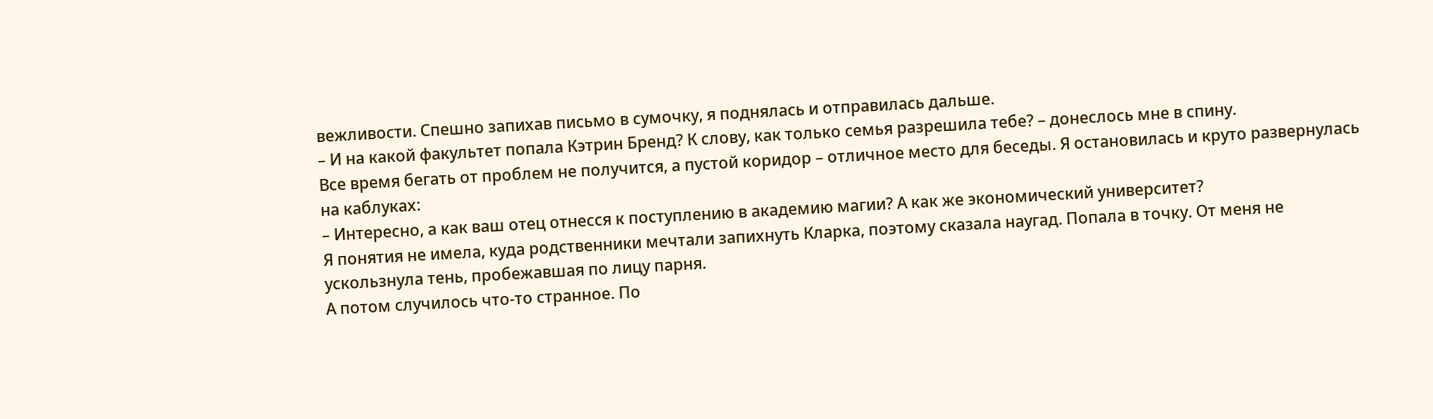вежливости. Спешно запихав письмо в сумочку, я поднялась и отправилась дальше.
– И на какой факультет попала Кэтрин Бренд? К слову, как только семья разрешила тебе? – донеслось мне в спину.
Все время бегать от проблем не получится, а пустой коридор – отличное место для беседы. Я остановилась и круто развернулась на каблуках:
– Интересно, а как ваш отец отнесся к поступлению в академию магии? А как же экономический университет?
Я понятия не имела, куда родственники мечтали запихнуть Кларка, поэтому сказала наугад. Попала в точку. От меня не ускользнула тень, пробежавшая по лицу парня.
А потом случилось что-то странное. По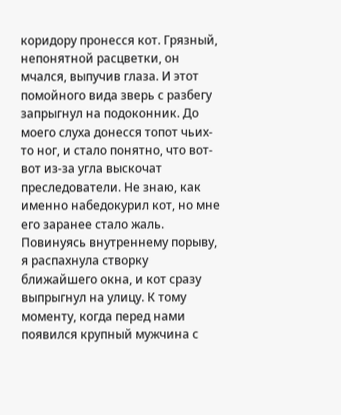коридору пронесся кот. Грязный, непонятной расцветки, он мчался, выпучив глаза. И этот помойного вида зверь с разбегу запрыгнул на подоконник. До моего слуха донесся топот чьих-то ног, и стало понятно, что вот-вот из-за угла выскочат преследователи. Не знаю, как именно набедокурил кот, но мне его заранее стало жаль.
Повинуясь внутреннему порыву, я распахнула створку ближайшего окна, и кот сразу выпрыгнул на улицу. К тому моменту, когда перед нами появился крупный мужчина с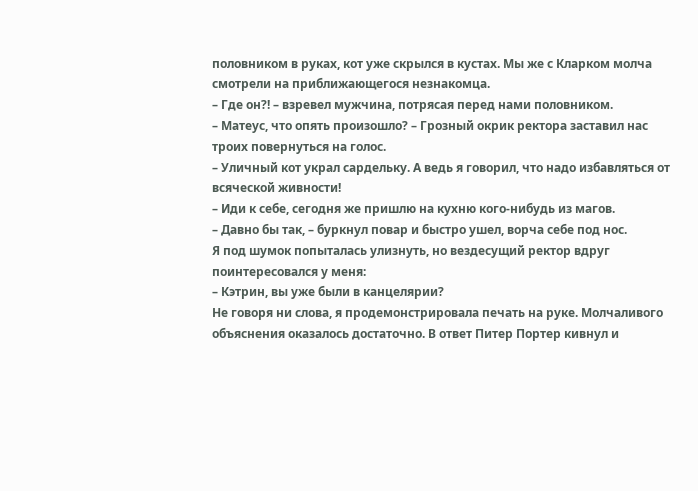половником в руках, кот уже скрылся в кустах. Мы же с Кларком молча смотрели на приближающегося незнакомца.
– Где он?! – взревел мужчина, потрясая перед нами половником.
– Матеус, что опять произошло? – Грозный окрик ректора заставил нас троих повернуться на голос.
– Уличный кот украл сардельку. А ведь я говорил, что надо избавляться от всяческой живности!
– Иди к себе, сегодня же пришлю на кухню кого-нибудь из магов.
– Давно бы так, – буркнул повар и быстро ушел, ворча себе под нос.
Я под шумок попыталась улизнуть, но вездесущий ректор вдруг поинтересовался у меня:
– Кэтрин, вы уже были в канцелярии?
Не говоря ни слова, я продемонстрировала печать на руке. Молчаливого объяснения оказалось достаточно. В ответ Питер Портер кивнул и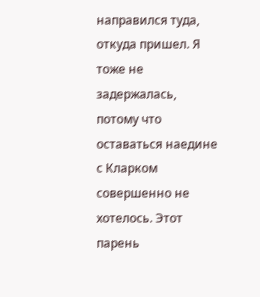направился туда, откуда пришел. Я тоже не задержалась, потому что оставаться наедине с Кларком совершенно не хотелось. Этот парень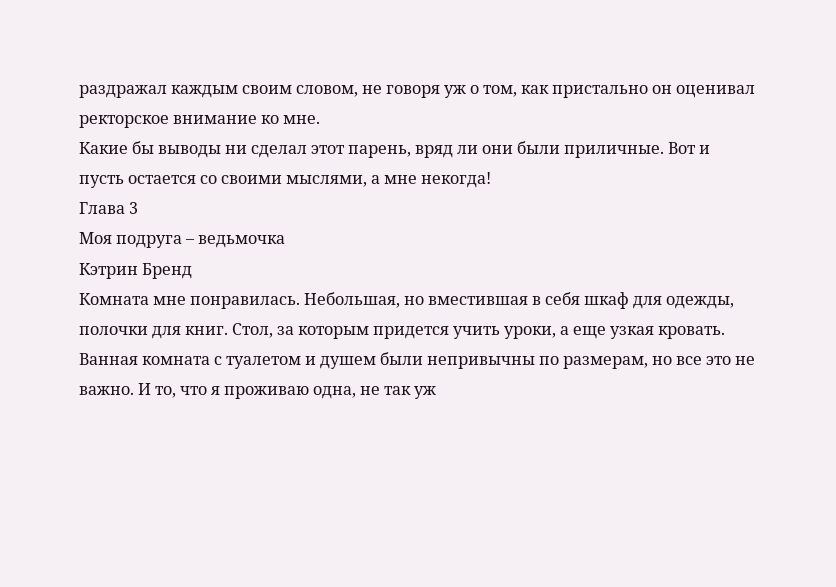раздражал каждым своим словом, не говоря уж о том, как пристально он оценивал ректорское внимание ко мне.
Какие бы выводы ни сделал этот парень, вряд ли они были приличные. Вот и пусть остается со своими мыслями, а мне некогда!
Глава 3
Моя подруга – ведьмочка
Кэтрин Бренд
Комната мне понравилась. Небольшая, но вместившая в себя шкаф для одежды, полочки для книг. Стол, за которым придется учить уроки, а еще узкая кровать. Ванная комната с туалетом и душем были непривычны по размерам, но все это не важно. И то, что я проживаю одна, не так уж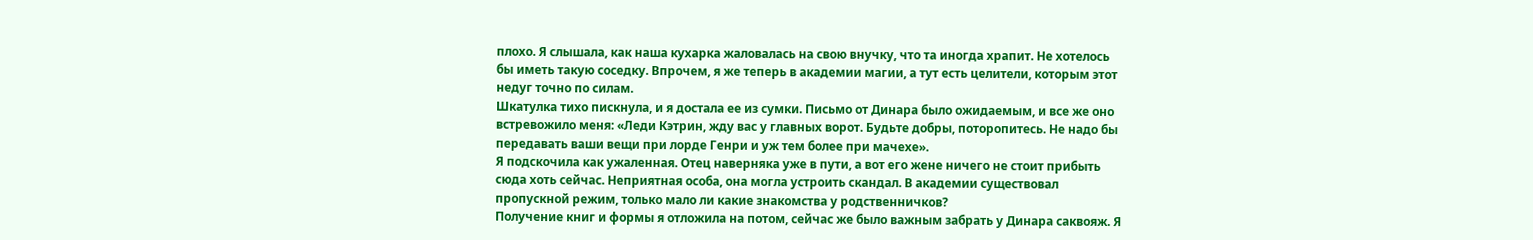плохо. Я слышала, как наша кухарка жаловалась на свою внучку, что та иногда храпит. Не хотелось бы иметь такую соседку. Впрочем, я же теперь в академии магии, а тут есть целители, которым этот недуг точно по силам.
Шкатулка тихо пискнула, и я достала ее из сумки. Письмо от Динара было ожидаемым, и все же оно встревожило меня: «Леди Кэтрин, жду вас у главных ворот. Будьте добры, поторопитесь. Не надо бы передавать ваши вещи при лорде Генри и уж тем более при мачехе».
Я подскочила как ужаленная. Отец наверняка уже в пути, а вот его жене ничего не стоит прибыть сюда хоть сейчас. Неприятная особа, она могла устроить скандал. В академии существовал пропускной режим, только мало ли какие знакомства у родственничков?
Получение книг и формы я отложила на потом, сейчас же было важным забрать у Динара саквояж. Я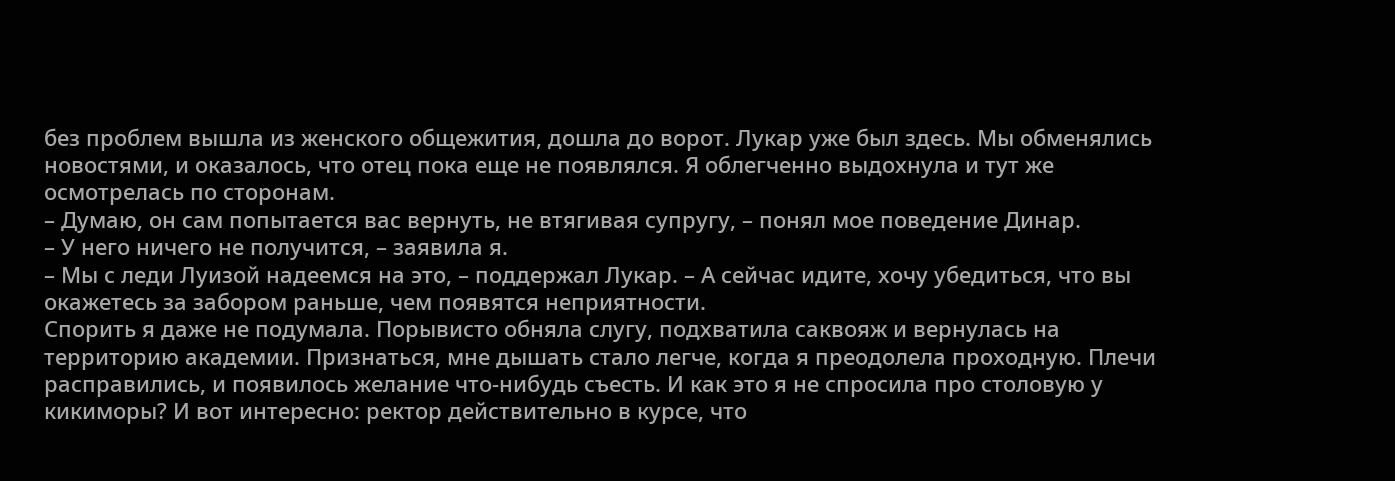без проблем вышла из женского общежития, дошла до ворот. Лукар уже был здесь. Мы обменялись новостями, и оказалось, что отец пока еще не появлялся. Я облегченно выдохнула и тут же осмотрелась по сторонам.
– Думаю, он сам попытается вас вернуть, не втягивая супругу, – понял мое поведение Динар.
– У него ничего не получится, – заявила я.
– Мы с леди Луизой надеемся на это, – поддержал Лукар. – А сейчас идите, хочу убедиться, что вы окажетесь за забором раньше, чем появятся неприятности.
Спорить я даже не подумала. Порывисто обняла слугу, подхватила саквояж и вернулась на территорию академии. Признаться, мне дышать стало легче, когда я преодолела проходную. Плечи расправились, и появилось желание что-нибудь съесть. И как это я не спросила про столовую у кикиморы? И вот интересно: ректор действительно в курсе, что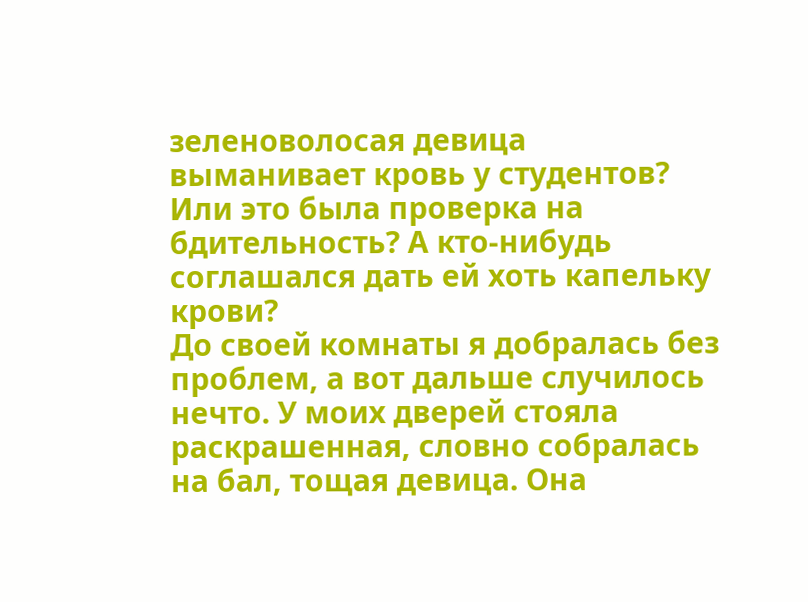зеленоволосая девица выманивает кровь у студентов? Или это была проверка на бдительность? А кто-нибудь соглашался дать ей хоть капельку крови?
До своей комнаты я добралась без проблем, а вот дальше случилось нечто. У моих дверей стояла раскрашенная, словно собралась на бал, тощая девица. Она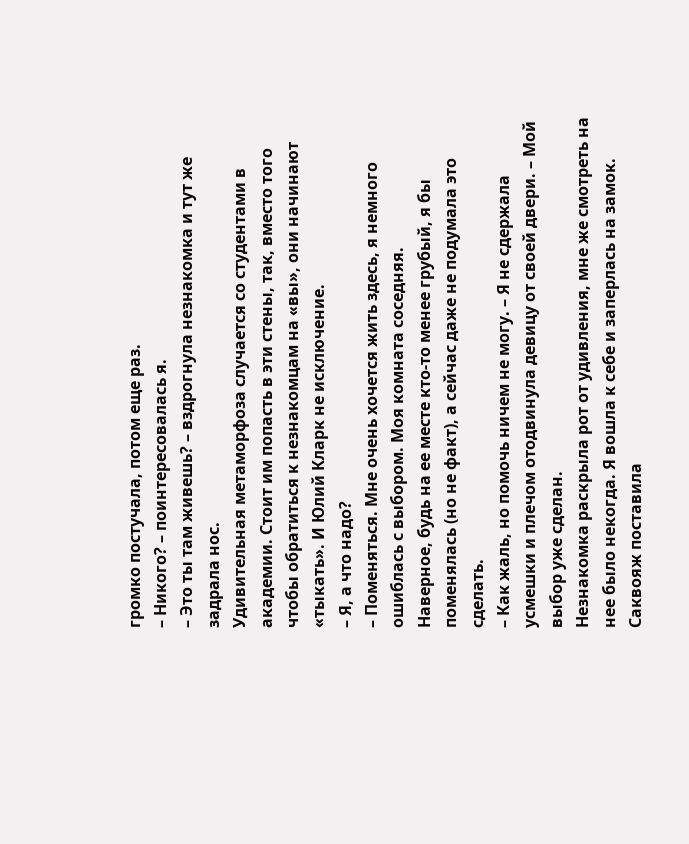громко постучала, потом еще раз.
– Никого? – поинтересовалась я.
– Это ты там живешь? – вздрогнула незнакомка и тут же задрала нос.
Удивительная метаморфоза случается со студентами в академии. Стоит им попасть в эти стены, так, вместо того чтобы обратиться к незнакомцам на «вы», они начинают «тыкать». И Юлий Кларк не исключение.
– Я, а что надо?
– Поменяться. Мне очень хочется жить здесь, я немного ошиблась с выбором. Моя комната соседняя.
Наверное, будь на ее месте кто-то менее грубый, я бы поменялась (но не факт), а сейчас даже не подумала это сделать.
– Как жаль, но помочь ничем не могу. – Я не сдержала усмешки и плечом отодвинула девицу от своей двери. – Мой выбор уже сделан.
Незнакомка раскрыла рот от удивления, мне же смотреть на нее было некогда. Я вошла к себе и заперлась на замок. Саквояж поставила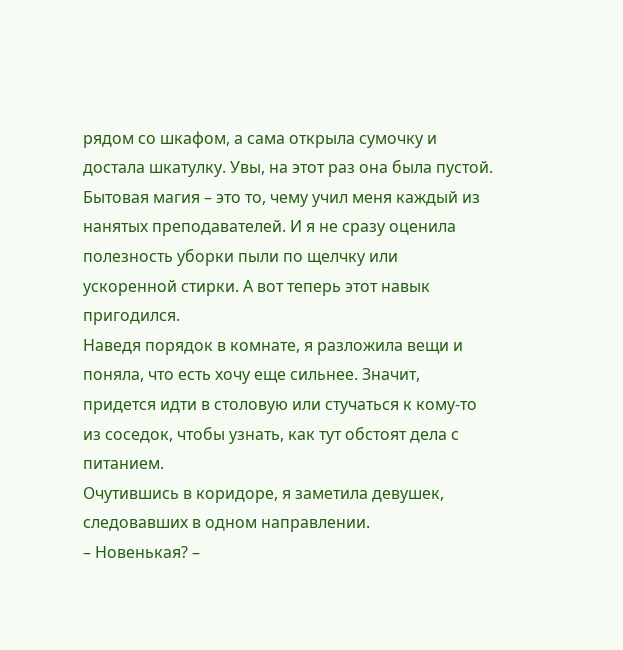рядом со шкафом, а сама открыла сумочку и достала шкатулку. Увы, на этот раз она была пустой.
Бытовая магия – это то, чему учил меня каждый из нанятых преподавателей. И я не сразу оценила полезность уборки пыли по щелчку или ускоренной стирки. А вот теперь этот навык пригодился.
Наведя порядок в комнате, я разложила вещи и поняла, что есть хочу еще сильнее. Значит, придется идти в столовую или стучаться к кому-то из соседок, чтобы узнать, как тут обстоят дела с питанием.
Очутившись в коридоре, я заметила девушек, следовавших в одном направлении.
– Новенькая? –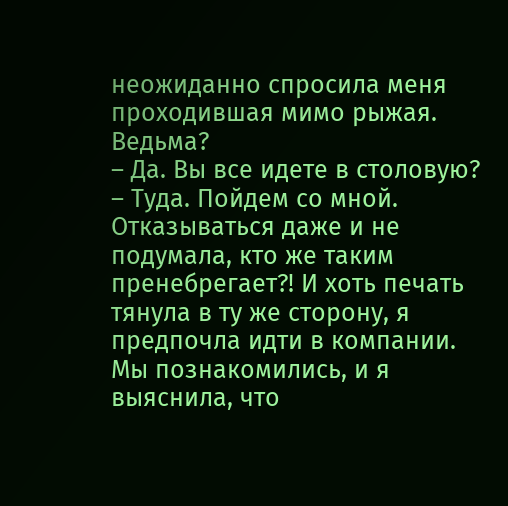неожиданно спросила меня проходившая мимо рыжая.
Ведьма?
– Да. Вы все идете в столовую?
– Туда. Пойдем со мной.
Отказываться даже и не подумала, кто же таким пренебрегает?! И хоть печать тянула в ту же сторону, я предпочла идти в компании.
Мы познакомились, и я выяснила, что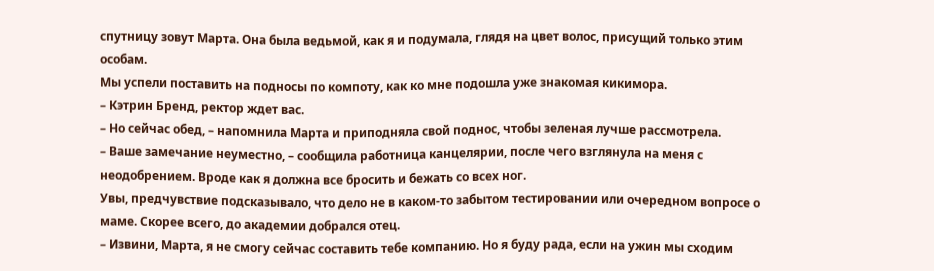спутницу зовут Марта. Она была ведьмой, как я и подумала, глядя на цвет волос, присущий только этим особам.
Мы успели поставить на подносы по компоту, как ко мне подошла уже знакомая кикимора.
– Кэтрин Бренд, ректор ждет вас.
– Но сейчас обед, – напомнила Марта и приподняла свой поднос, чтобы зеленая лучше рассмотрела.
– Ваше замечание неуместно, – сообщила работница канцелярии, после чего взглянула на меня с неодобрением. Вроде как я должна все бросить и бежать со всех ног.
Увы, предчувствие подсказывало, что дело не в каком-то забытом тестировании или очередном вопросе о маме. Скорее всего, до академии добрался отец.
– Извини, Марта, я не смогу сейчас составить тебе компанию. Но я буду рада, если на ужин мы сходим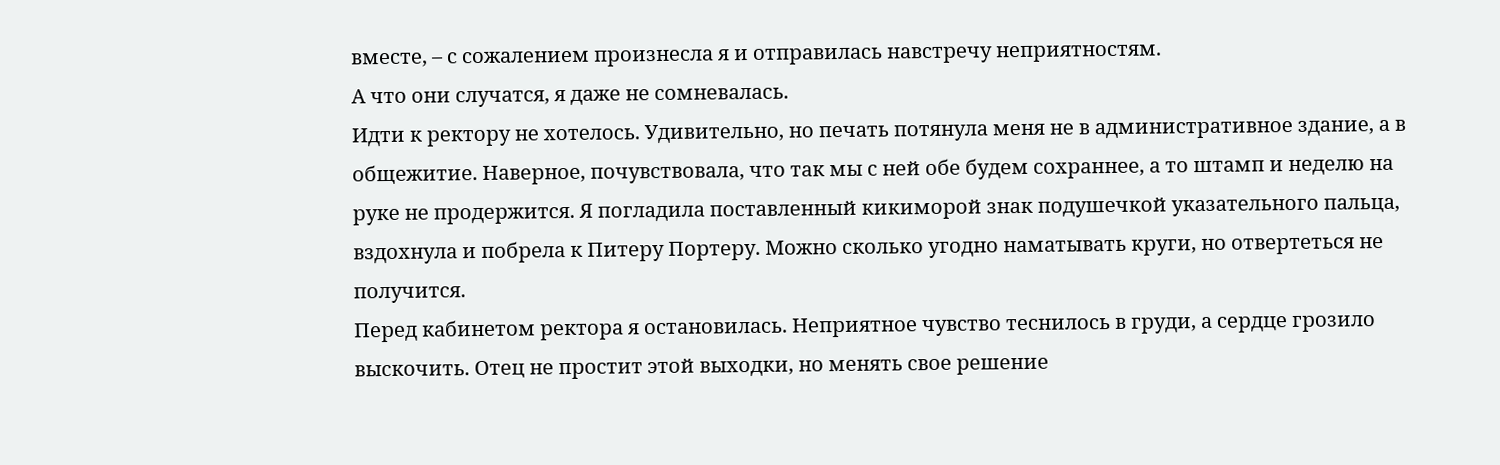вместе, – с сожалением произнесла я и отправилась навстречу неприятностям.
А что они случатся, я даже не сомневалась.
Идти к ректору не хотелось. Удивительно, но печать потянула меня не в административное здание, а в общежитие. Наверное, почувствовала, что так мы с ней обе будем сохраннее, а то штамп и неделю на руке не продержится. Я погладила поставленный кикиморой знак подушечкой указательного пальца, вздохнула и побрела к Питеру Портеру. Можно сколько угодно наматывать круги, но отвертеться не получится.
Перед кабинетом ректора я остановилась. Неприятное чувство теснилось в груди, а сердце грозило выскочить. Отец не простит этой выходки, но менять свое решение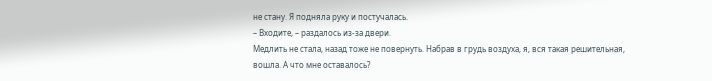не стану. Я подняла руку и постучалась.
– Входите, – раздалось из-за двери.
Медлить не стала, назад тоже не повернуть. Набрав в грудь воздуха, я, вся такая решительная, вошла. А что мне оставалось?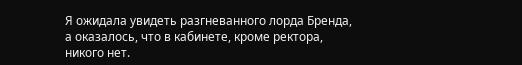Я ожидала увидеть разгневанного лорда Бренда, а оказалось, что в кабинете, кроме ректора, никого нет.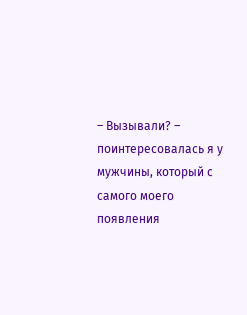– Вызывали? – поинтересовалась я у мужчины, который с самого моего появления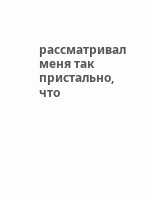рассматривал меня так пристально, что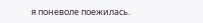я поневоле поежилась.